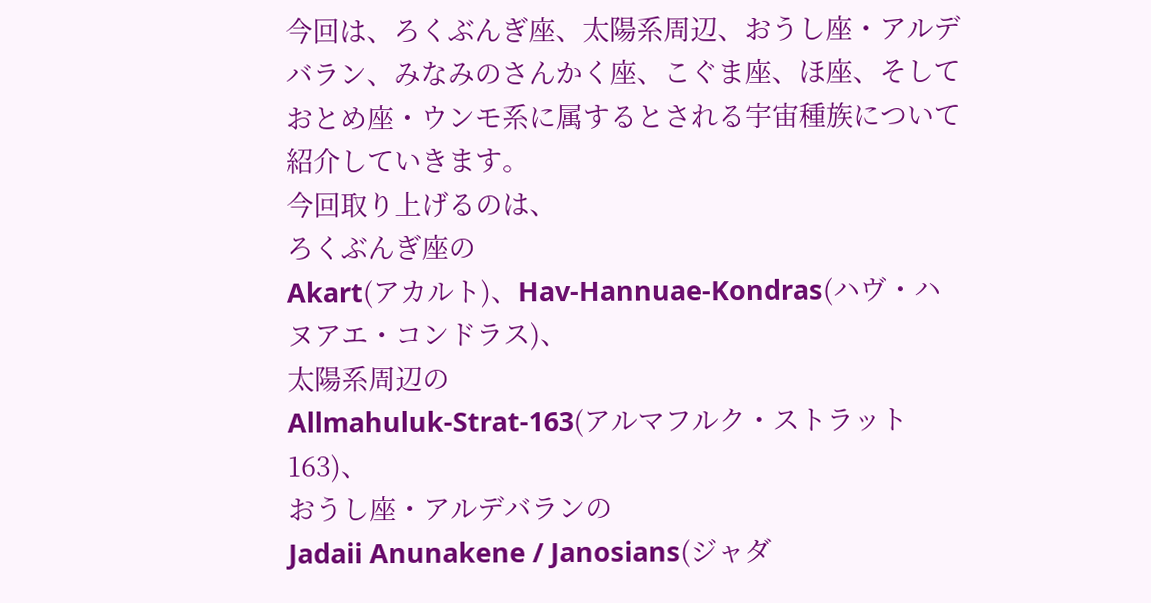今回は、ろくぶんぎ座、太陽系周辺、おうし座・アルデバラン、みなみのさんかく座、こぐま座、ほ座、そしておとめ座・ウンモ系に属するとされる宇宙種族について紹介していきます。
今回取り上げるのは、
ろくぶんぎ座の
Akart(アカルト)、Hav-Hannuae-Kondras(ハヴ・ハヌアエ・コンドラス)、
太陽系周辺の
Allmahuluk-Strat-163(アルマフルク・ストラット163)、
おうし座・アルデバランの
Jadaii Anunakene / Janosians(ジャダ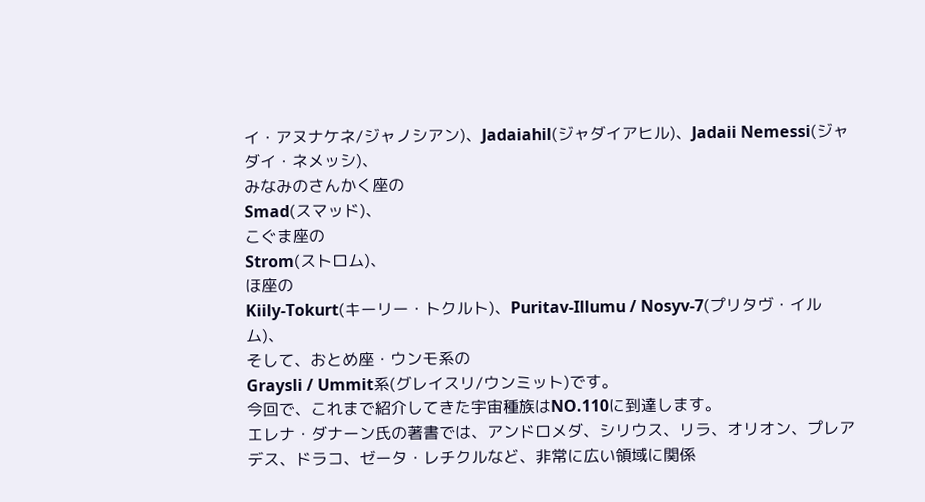イ・アヌナケネ/ジャノシアン)、Jadaiahil(ジャダイアヒル)、Jadaii Nemessi(ジャダイ・ネメッシ)、
みなみのさんかく座の
Smad(スマッド)、
こぐま座の
Strom(ストロム)、
ほ座の
Kiily-Tokurt(キーリー・トクルト)、Puritav-Illumu / Nosyv-7(プリタヴ・イルム)、
そして、おとめ座・ウンモ系の
Graysli / Ummit系(グレイスリ/ウンミット)です。
今回で、これまで紹介してきた宇宙種族はNO.110に到達します。
エレナ・ダナーン氏の著書では、アンドロメダ、シリウス、リラ、オリオン、プレアデス、ドラコ、ゼータ・レチクルなど、非常に広い領域に関係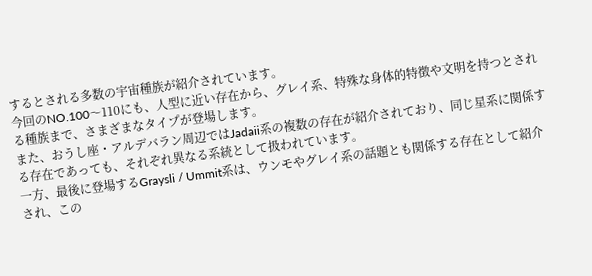するとされる多数の宇宙種族が紹介されています。
今回のNO.100〜110にも、人型に近い存在から、グレイ系、特殊な身体的特徴や文明を持つとされる種族まで、さまざまなタイプが登場します。
また、おうし座・アルデバラン周辺ではJadaii系の複数の存在が紹介されており、同じ星系に関係する存在であっても、それぞれ異なる系統として扱われています。
一方、最後に登場するGraysli / Ummit系は、ウンモやグレイ系の話題とも関係する存在として紹介され、この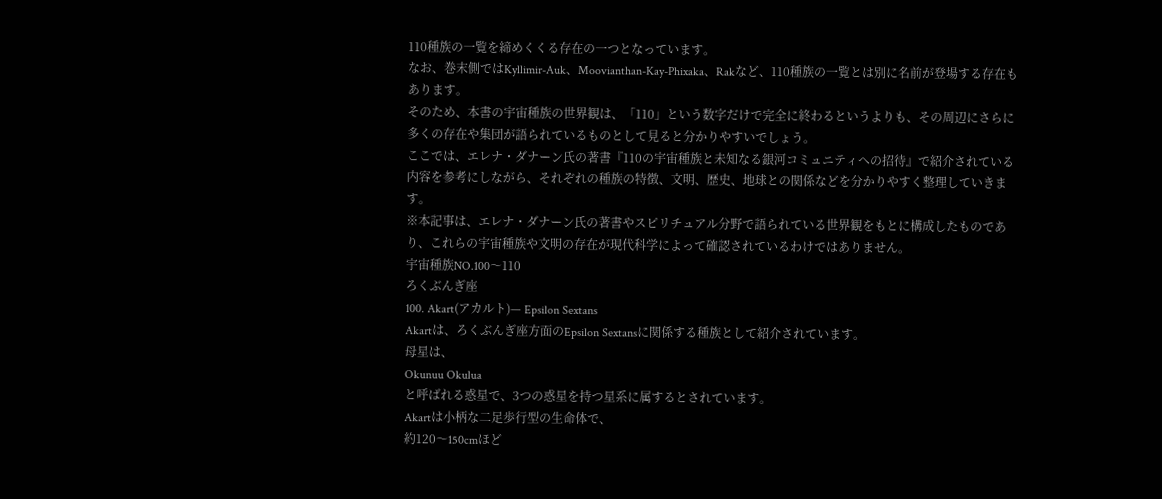110種族の一覧を締めくくる存在の一つとなっています。
なお、巻末側ではKyllimir-Auk、Moovianthan-Kay-Phixaka、Rakなど、110種族の一覧とは別に名前が登場する存在もあります。
そのため、本書の宇宙種族の世界観は、「110」という数字だけで完全に終わるというよりも、その周辺にさらに多くの存在や集団が語られているものとして見ると分かりやすいでしょう。
ここでは、エレナ・ダナーン氏の著書『110の宇宙種族と未知なる銀河コミュニティへの招待』で紹介されている内容を参考にしながら、それぞれの種族の特徴、文明、歴史、地球との関係などを分かりやすく整理していきます。
※本記事は、エレナ・ダナーン氏の著書やスピリチュアル分野で語られている世界観をもとに構成したものであり、これらの宇宙種族や文明の存在が現代科学によって確認されているわけではありません。
宇宙種族NO.100〜110
ろくぶんぎ座
100. Akart(アカルト)— Epsilon Sextans
Akartは、ろくぶんぎ座方面のEpsilon Sextansに関係する種族として紹介されています。
母星は、
Okunuu Okulua
と呼ばれる惑星で、3つの惑星を持つ星系に属するとされています。
Akartは小柄な二足歩行型の生命体で、
約120〜150cmほど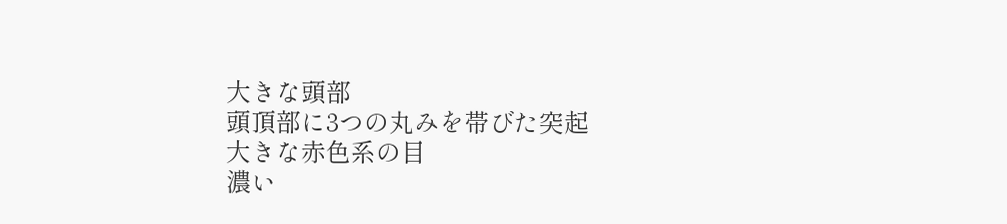大きな頭部
頭頂部に3つの丸みを帯びた突起
大きな赤色系の目
濃い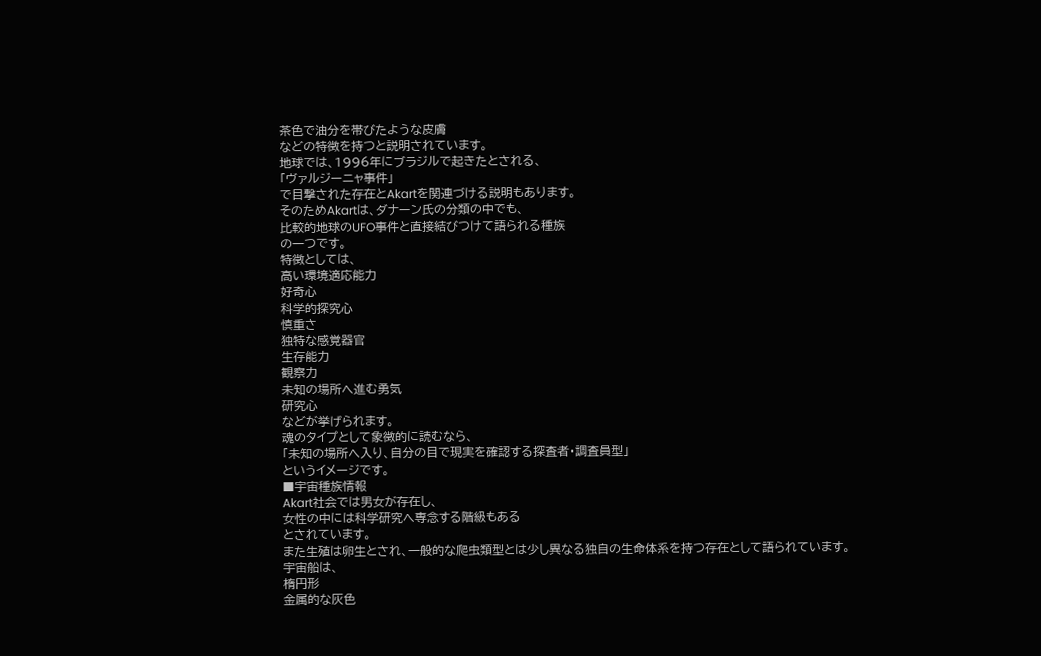茶色で油分を帯びたような皮膚
などの特徴を持つと説明されています。
地球では、1996年にブラジルで起きたとされる、
「ヴァルジーニャ事件」
で目撃された存在とAkartを関連づける説明もあります。
そのためAkartは、ダナーン氏の分類の中でも、
比較的地球のUFO事件と直接結びつけて語られる種族
の一つです。
特徴としては、
高い環境適応能力
好奇心
科学的探究心
慎重さ
独特な感覚器官
生存能力
観察力
未知の場所へ進む勇気
研究心
などが挙げられます。
魂のタイプとして象徴的に読むなら、
「未知の場所へ入り、自分の目で現実を確認する探査者・調査員型」
というイメージです。
■宇宙種族情報
Akart社会では男女が存在し、
女性の中には科学研究へ専念する階級もある
とされています。
また生殖は卵生とされ、一般的な爬虫類型とは少し異なる独自の生命体系を持つ存在として語られています。
宇宙船は、
楕円形
金属的な灰色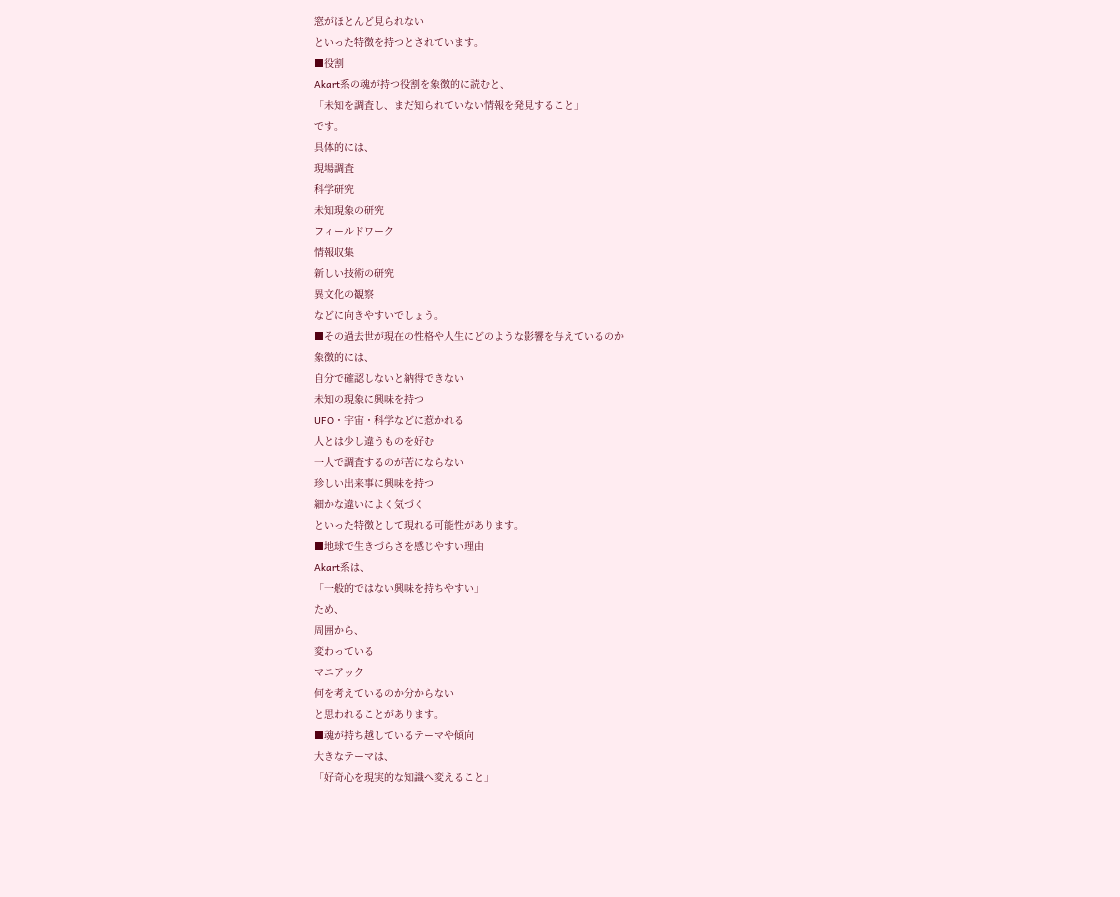窓がほとんど見られない
といった特徴を持つとされています。
■役割
Akart系の魂が持つ役割を象徴的に読むと、
「未知を調査し、まだ知られていない情報を発見すること」
です。
具体的には、
現場調査
科学研究
未知現象の研究
フィールドワーク
情報収集
新しい技術の研究
異文化の観察
などに向きやすいでしょう。
■その過去世が現在の性格や人生にどのような影響を与えているのか
象徴的には、
自分で確認しないと納得できない
未知の現象に興味を持つ
UFO・宇宙・科学などに惹かれる
人とは少し違うものを好む
一人で調査するのが苦にならない
珍しい出来事に興味を持つ
細かな違いによく気づく
といった特徴として現れる可能性があります。
■地球で生きづらさを感じやすい理由
Akart系は、
「一般的ではない興味を持ちやすい」
ため、
周囲から、
変わっている
マニアック
何を考えているのか分からない
と思われることがあります。
■魂が持ち越しているテーマや傾向
大きなテーマは、
「好奇心を現実的な知識へ変えること」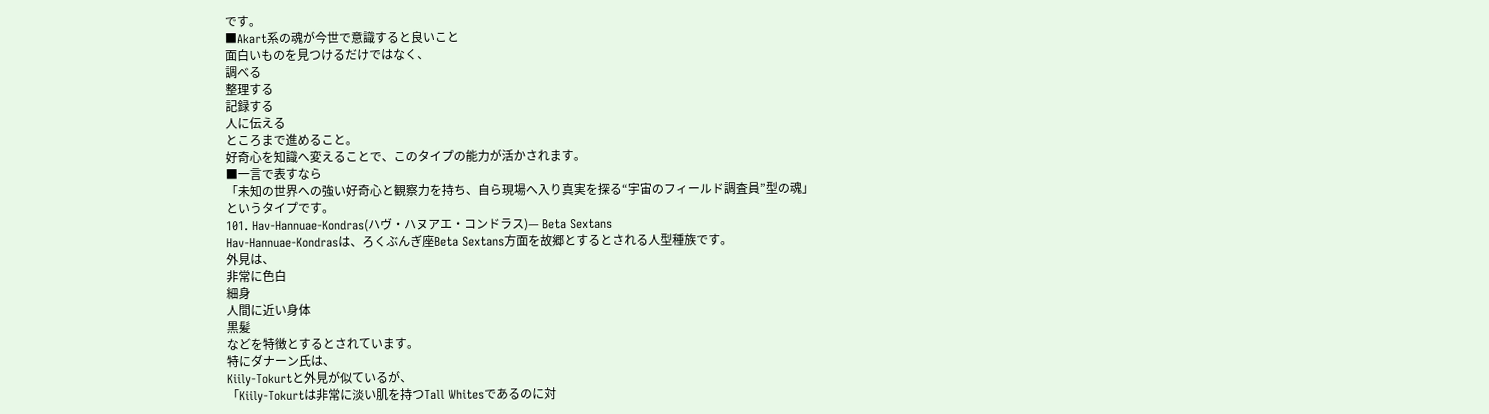です。
■Akart系の魂が今世で意識すると良いこと
面白いものを見つけるだけではなく、
調べる
整理する
記録する
人に伝える
ところまで進めること。
好奇心を知識へ変えることで、このタイプの能力が活かされます。
■一言で表すなら
「未知の世界への強い好奇心と観察力を持ち、自ら現場へ入り真実を探る“宇宙のフィールド調査員”型の魂」
というタイプです。
101. Hav-Hannuae-Kondras(ハヴ・ハヌアエ・コンドラス)— Beta Sextans
Hav-Hannuae-Kondrasは、ろくぶんぎ座Beta Sextans方面を故郷とするとされる人型種族です。
外見は、
非常に色白
細身
人間に近い身体
黒髪
などを特徴とするとされています。
特にダナーン氏は、
Kiily-Tokurtと外見が似ているが、
「Kiily-Tokurtは非常に淡い肌を持つTall Whitesであるのに対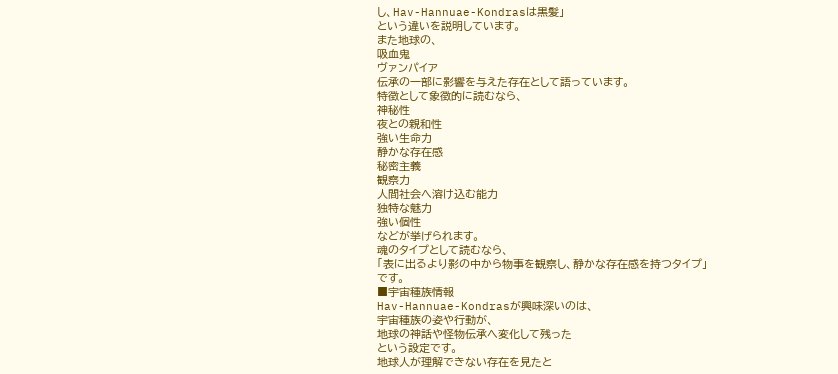し、Hav-Hannuae-Kondrasは黒髪」
という違いを説明しています。
また地球の、
吸血鬼
ヴァンパイア
伝承の一部に影響を与えた存在として語っています。
特徴として象徴的に読むなら、
神秘性
夜との親和性
強い生命力
静かな存在感
秘密主義
観察力
人間社会へ溶け込む能力
独特な魅力
強い個性
などが挙げられます。
魂のタイプとして読むなら、
「表に出るより影の中から物事を観察し、静かな存在感を持つタイプ」
です。
■宇宙種族情報
Hav-Hannuae-Kondrasが興味深いのは、
宇宙種族の姿や行動が、
地球の神話や怪物伝承へ変化して残った
という設定です。
地球人が理解できない存在を見たと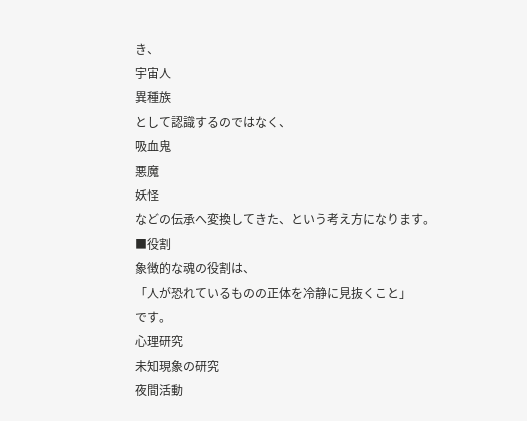き、
宇宙人
異種族
として認識するのではなく、
吸血鬼
悪魔
妖怪
などの伝承へ変換してきた、という考え方になります。
■役割
象徴的な魂の役割は、
「人が恐れているものの正体を冷静に見抜くこと」
です。
心理研究
未知現象の研究
夜間活動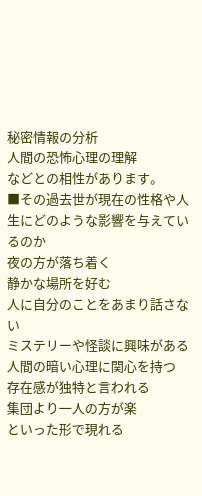秘密情報の分析
人間の恐怖心理の理解
などとの相性があります。
■その過去世が現在の性格や人生にどのような影響を与えているのか
夜の方が落ち着く
静かな場所を好む
人に自分のことをあまり話さない
ミステリーや怪談に興味がある
人間の暗い心理に関心を持つ
存在感が独特と言われる
集団より一人の方が楽
といった形で現れる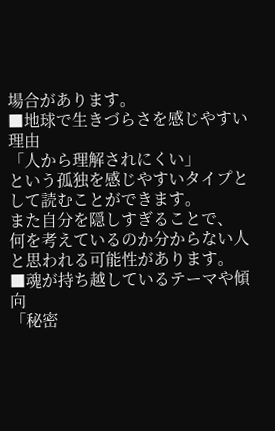場合があります。
■地球で生きづらさを感じやすい理由
「人から理解されにくい」
という孤独を感じやすいタイプとして読むことができます。
また自分を隠しすぎることで、
何を考えているのか分からない人
と思われる可能性があります。
■魂が持ち越しているテーマや傾向
「秘密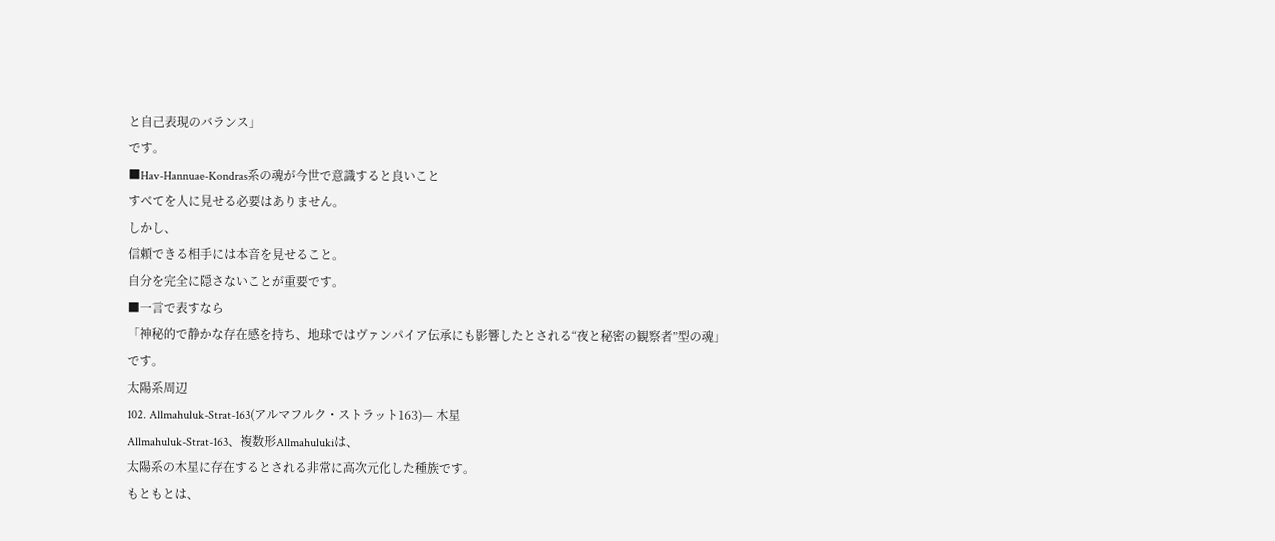と自己表現のバランス」
です。
■Hav-Hannuae-Kondras系の魂が今世で意識すると良いこと
すべてを人に見せる必要はありません。
しかし、
信頼できる相手には本音を見せること。
自分を完全に隠さないことが重要です。
■一言で表すなら
「神秘的で静かな存在感を持ち、地球ではヴァンパイア伝承にも影響したとされる“夜と秘密の観察者”型の魂」
です。
太陽系周辺
102. Allmahuluk-Strat-163(アルマフルク・ストラット163)— 木星
Allmahuluk-Strat-163、複数形Allmahulukiは、
太陽系の木星に存在するとされる非常に高次元化した種族です。
もともとは、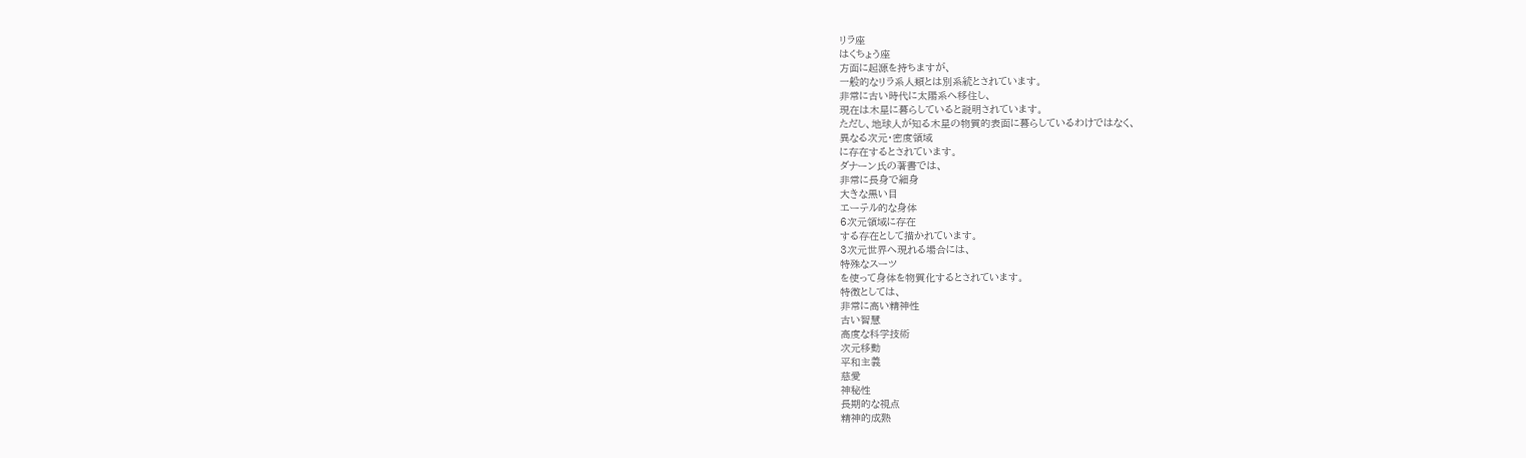リラ座
はくちょう座
方面に起源を持ちますが、
一般的なリラ系人類とは別系統とされています。
非常に古い時代に太陽系へ移住し、
現在は木星に暮らしていると説明されています。
ただし、地球人が知る木星の物質的表面に暮らしているわけではなく、
異なる次元・密度領域
に存在するとされています。
ダナーン氏の著書では、
非常に長身で細身
大きな黒い目
エーテル的な身体
6次元領域に存在
する存在として描かれています。
3次元世界へ現れる場合には、
特殊なスーツ
を使って身体を物質化するとされています。
特徴としては、
非常に高い精神性
古い智慧
高度な科学技術
次元移動
平和主義
慈愛
神秘性
長期的な視点
精神的成熟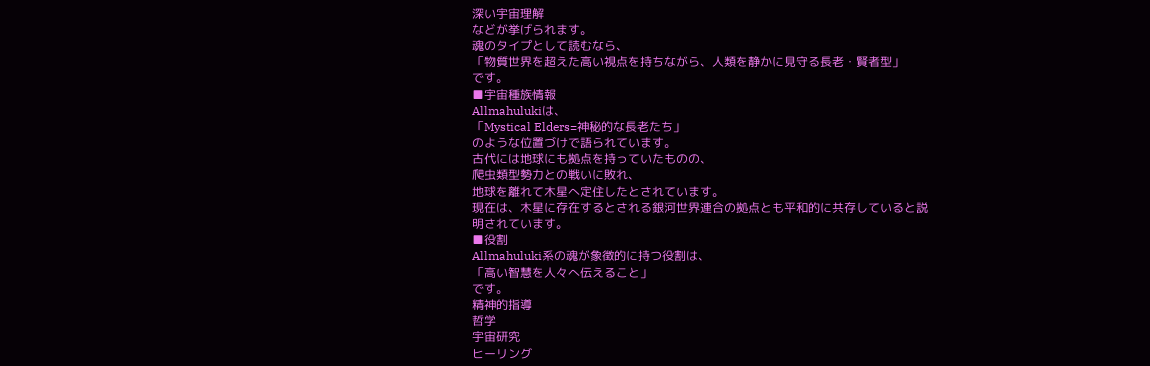深い宇宙理解
などが挙げられます。
魂のタイプとして読むなら、
「物質世界を超えた高い視点を持ちながら、人類を静かに見守る長老・賢者型」
です。
■宇宙種族情報
Allmahulukiは、
「Mystical Elders=神秘的な長老たち」
のような位置づけで語られています。
古代には地球にも拠点を持っていたものの、
爬虫類型勢力との戦いに敗れ、
地球を離れて木星へ定住したとされています。
現在は、木星に存在するとされる銀河世界連合の拠点とも平和的に共存していると説明されています。
■役割
Allmahuluki系の魂が象徴的に持つ役割は、
「高い智慧を人々へ伝えること」
です。
精神的指導
哲学
宇宙研究
ヒーリング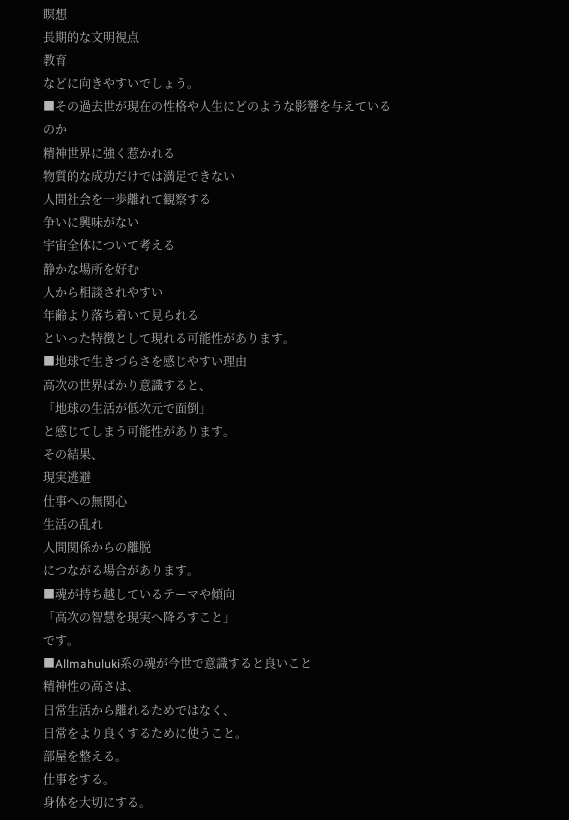瞑想
長期的な文明視点
教育
などに向きやすいでしょう。
■その過去世が現在の性格や人生にどのような影響を与えているのか
精神世界に強く惹かれる
物質的な成功だけでは満足できない
人間社会を一歩離れて観察する
争いに興味がない
宇宙全体について考える
静かな場所を好む
人から相談されやすい
年齢より落ち着いて見られる
といった特徴として現れる可能性があります。
■地球で生きづらさを感じやすい理由
高次の世界ばかり意識すると、
「地球の生活が低次元で面倒」
と感じてしまう可能性があります。
その結果、
現実逃避
仕事への無関心
生活の乱れ
人間関係からの離脱
につながる場合があります。
■魂が持ち越しているテーマや傾向
「高次の智慧を現実へ降ろすこと」
です。
■Allmahuluki系の魂が今世で意識すると良いこと
精神性の高さは、
日常生活から離れるためではなく、
日常をより良くするために使うこと。
部屋を整える。
仕事をする。
身体を大切にする。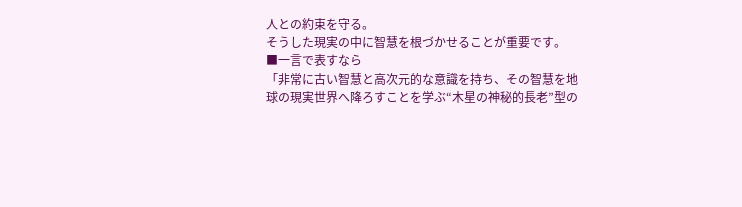人との約束を守る。
そうした現実の中に智慧を根づかせることが重要です。
■一言で表すなら
「非常に古い智慧と高次元的な意識を持ち、その智慧を地球の現実世界へ降ろすことを学ぶ“木星の神秘的長老”型の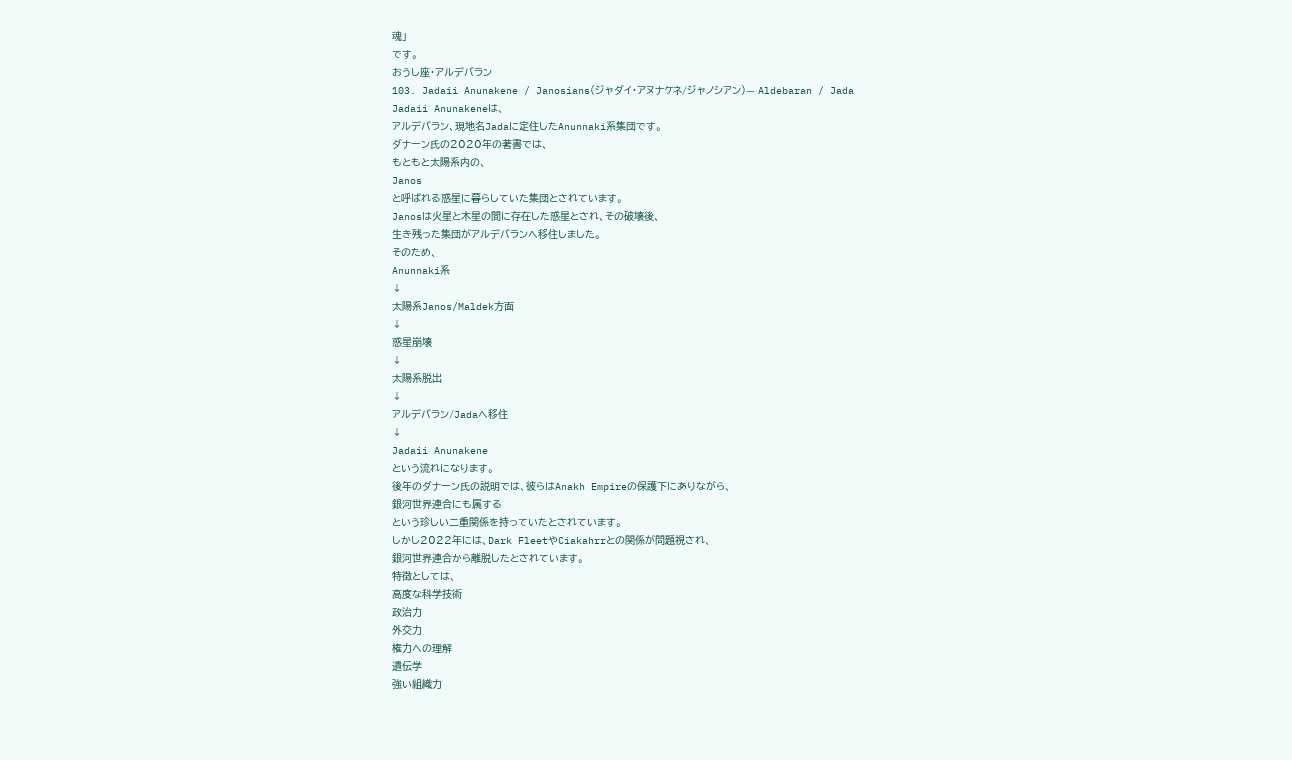魂」
です。
おうし座・アルデバラン
103. Jadaii Anunakene / Janosians(ジャダイ・アヌナケネ/ジャノシアン)— Aldebaran / Jada
Jadaii Anunakeneは、
アルデバラン、現地名Jadaに定住したAnunnaki系集団です。
ダナーン氏の2020年の著書では、
もともと太陽系内の、
Janos
と呼ばれる惑星に暮らしていた集団とされています。
Janosは火星と木星の間に存在した惑星とされ、その破壊後、
生き残った集団がアルデバランへ移住しました。
そのため、
Anunnaki系
↓
太陽系Janos/Maldek方面
↓
惑星崩壊
↓
太陽系脱出
↓
アルデバラン/Jadaへ移住
↓
Jadaii Anunakene
という流れになります。
後年のダナーン氏の説明では、彼らはAnakh Empireの保護下にありながら、
銀河世界連合にも属する
という珍しい二重関係を持っていたとされています。
しかし2022年には、Dark FleetやCiakahrrとの関係が問題視され、
銀河世界連合から離脱したとされています。
特徴としては、
高度な科学技術
政治力
外交力
権力への理解
遺伝学
強い組織力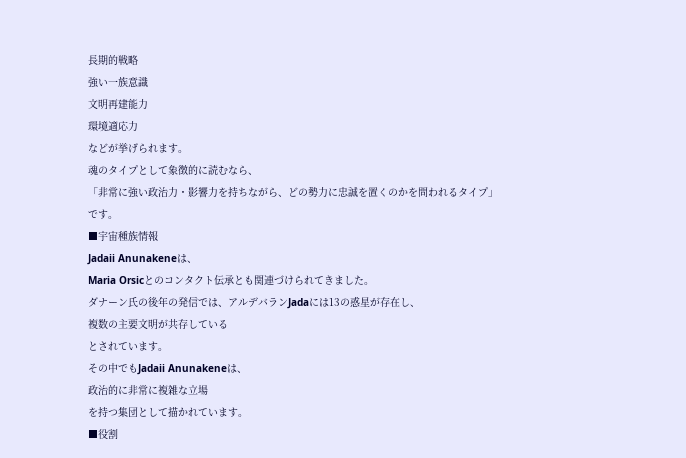長期的戦略
強い一族意識
文明再建能力
環境適応力
などが挙げられます。
魂のタイプとして象徴的に読むなら、
「非常に強い政治力・影響力を持ちながら、どの勢力に忠誠を置くのかを問われるタイプ」
です。
■宇宙種族情報
Jadaii Anunakeneは、
Maria Orsicとのコンタクト伝承とも関連づけられてきました。
ダナーン氏の後年の発信では、アルデバランJadaには13の惑星が存在し、
複数の主要文明が共存している
とされています。
その中でもJadaii Anunakeneは、
政治的に非常に複雑な立場
を持つ集団として描かれています。
■役割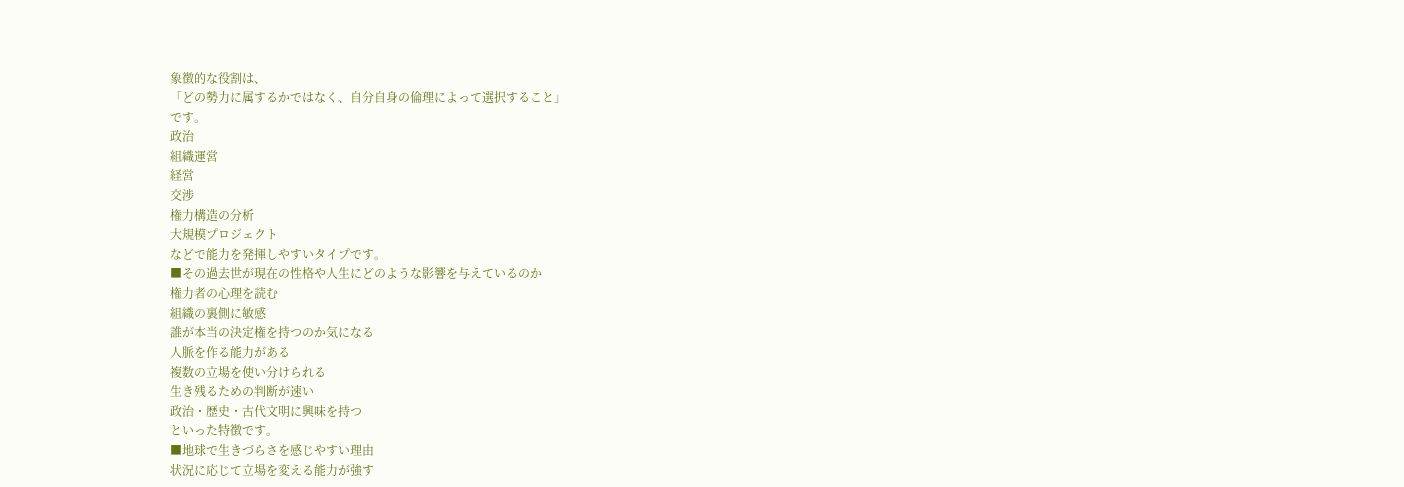象徴的な役割は、
「どの勢力に属するかではなく、自分自身の倫理によって選択すること」
です。
政治
組織運営
経営
交渉
権力構造の分析
大規模プロジェクト
などで能力を発揮しやすいタイプです。
■その過去世が現在の性格や人生にどのような影響を与えているのか
権力者の心理を読む
組織の裏側に敏感
誰が本当の決定権を持つのか気になる
人脈を作る能力がある
複数の立場を使い分けられる
生き残るための判断が速い
政治・歴史・古代文明に興味を持つ
といった特徴です。
■地球で生きづらさを感じやすい理由
状況に応じて立場を変える能力が強す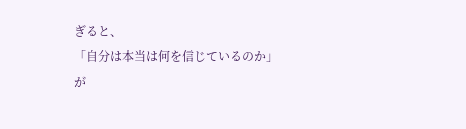ぎると、
「自分は本当は何を信じているのか」
が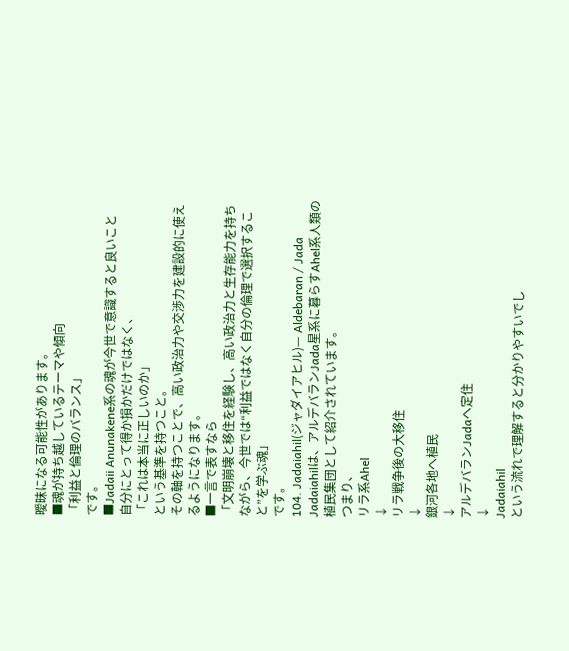曖昧になる可能性があります。
■魂が持ち越しているテーマや傾向
「利益と倫理のバランス」
です。
■Jadaii Anunakene系の魂が今世で意識すると良いこと
自分にとって得か損かだけではなく、
「これは本当に正しいのか」
という基準を持つこと。
その軸を持つことで、高い政治力や交渉力を建設的に使えるようになります。
■一言で表すなら
「文明崩壊と移住を経験し、高い政治力と生存能力を持ちながら、今世では“利益ではなく自分の倫理で選択すること”を学ぶ魂」
です。
104. Jadaiahil(ジャダイアヒル)— Aldebaran / Jada
Jadaiahilは、アルデバランJada星系に暮らすAhel系人類の植民集団として紹介されています。
つまり、
リラ系Ahel
↓
リラ戦争後の大移住
↓
銀河各地へ植民
↓
アルデバランJadaへ定住
↓
Jadaiahil
という流れで理解すると分かりやすいでし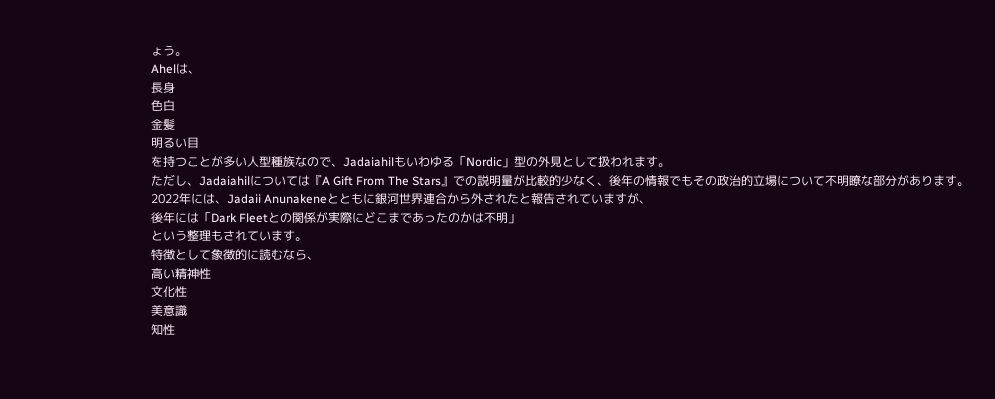ょう。
Ahelは、
長身
色白
金髪
明るい目
を持つことが多い人型種族なので、Jadaiahilもいわゆる「Nordic」型の外見として扱われます。
ただし、Jadaiahilについては『A Gift From The Stars』での説明量が比較的少なく、後年の情報でもその政治的立場について不明瞭な部分があります。
2022年には、Jadaii Anunakeneとともに銀河世界連合から外されたと報告されていますが、
後年には「Dark Fleetとの関係が実際にどこまであったのかは不明」
という整理もされています。
特徴として象徴的に読むなら、
高い精神性
文化性
美意識
知性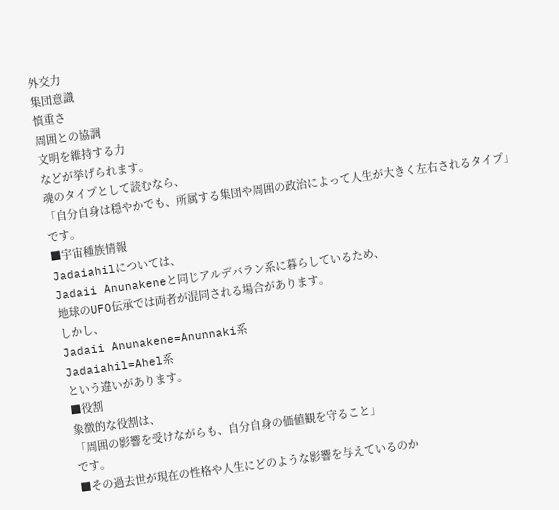外交力
集団意識
慎重さ
周囲との協調
文明を維持する力
などが挙げられます。
魂のタイプとして読むなら、
「自分自身は穏やかでも、所属する集団や周囲の政治によって人生が大きく左右されるタイプ」
です。
■宇宙種族情報
Jadaiahilについては、
Jadaii Anunakeneと同じアルデバラン系に暮らしているため、
地球のUFO伝承では両者が混同される場合があります。
しかし、
Jadaii Anunakene=Anunnaki系
Jadaiahil=Ahel系
という違いがあります。
■役割
象徴的な役割は、
「周囲の影響を受けながらも、自分自身の価値観を守ること」
です。
■その過去世が現在の性格や人生にどのような影響を与えているのか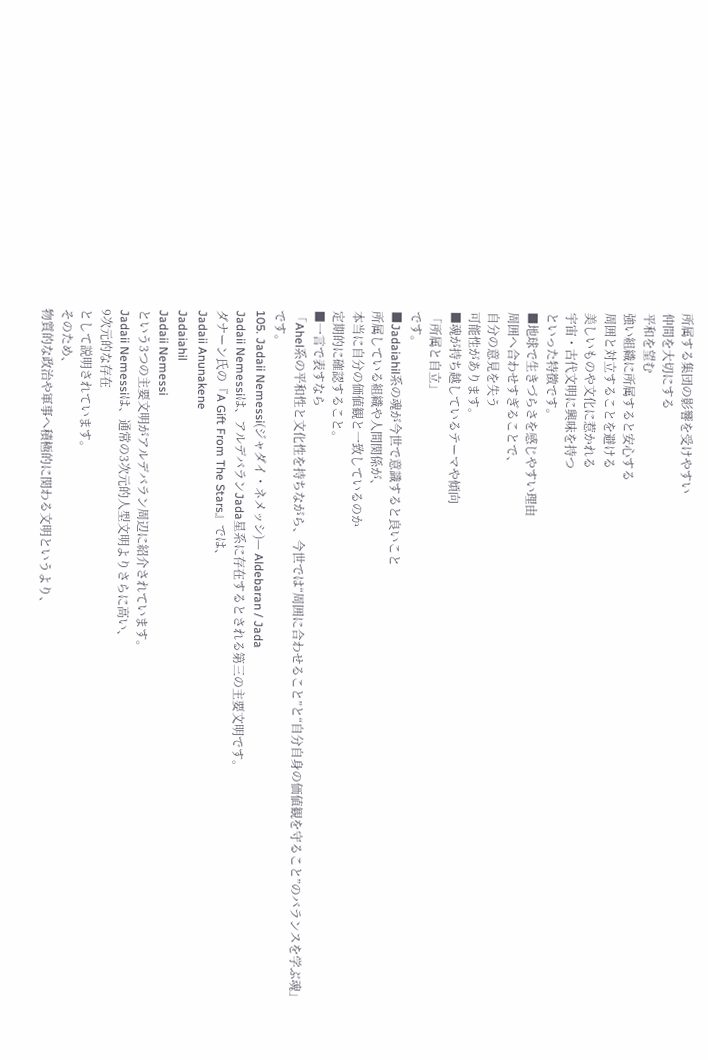所属する集団の影響を受けやすい
仲間を大切にする
平和を望む
強い組織に所属すると安心する
周囲と対立することを避ける
美しいものや文化に惹かれる
宇宙・古代文明に興味を持つ
といった特徴です。
■地球で生きづらさを感じやすい理由
周囲へ合わせすぎることで、
自分の意見を失う
可能性があります。
■魂が持ち越しているテーマや傾向
「所属と自立」
です。
■Jadaiahil系の魂が今世で意識すると良いこと
所属している組織や人間関係が、
本当に自分の価値観と一致しているのか
定期的に確認すること。
■一言で表すなら
「Ahel系の平和性と文化性を持ちながら、今世では“周囲に合わせること”と“自分自身の価値観を守ること”のバランスを学ぶ魂」
です。
105. Jadaii Nemessi(ジャダイ・ネメッシ)— Aldebaran / Jada
Jadaii Nemessiは、アルデバランJada星系に存在するとされる第三の主要文明です。
ダナーン氏の『A Gift From The Stars』では、
Jadaii Anunakene
Jadaiahil
Jadaii Nemessi
という3つの主要文明がアルデバラン周辺に紹介されています。
Jadaii Nemessiは、通常の3次元的人型文明よりさらに高い、
9次元的な存在
として説明されています。
そのため、
物質的な政治や軍事へ積極的に関わる文明というより、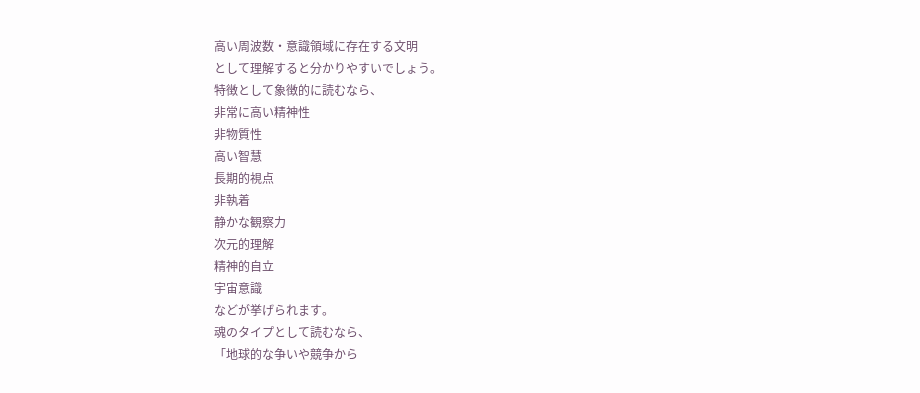高い周波数・意識領域に存在する文明
として理解すると分かりやすいでしょう。
特徴として象徴的に読むなら、
非常に高い精神性
非物質性
高い智慧
長期的視点
非執着
静かな観察力
次元的理解
精神的自立
宇宙意識
などが挙げられます。
魂のタイプとして読むなら、
「地球的な争いや競争から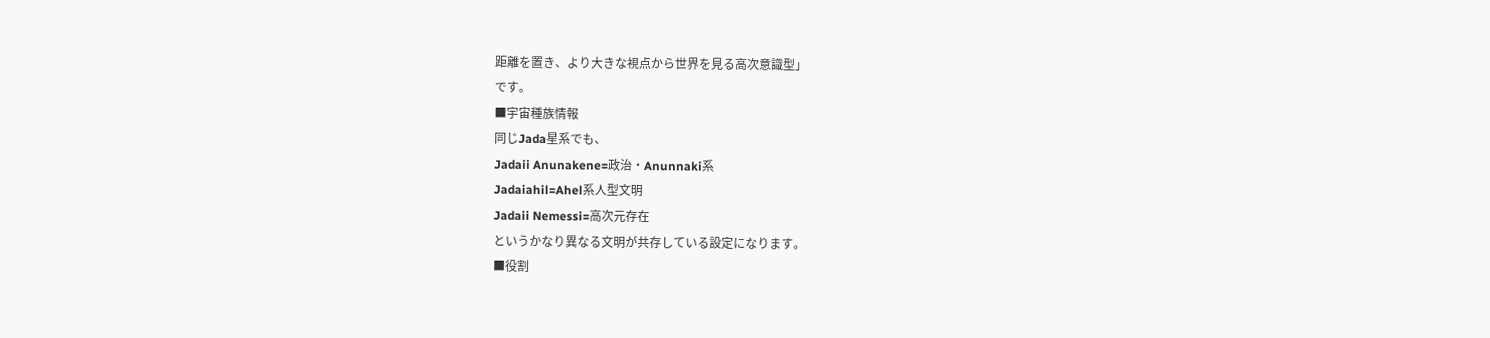距離を置き、より大きな視点から世界を見る高次意識型」
です。
■宇宙種族情報
同じJada星系でも、
Jadaii Anunakene=政治・Anunnaki系
Jadaiahil=Ahel系人型文明
Jadaii Nemessi=高次元存在
というかなり異なる文明が共存している設定になります。
■役割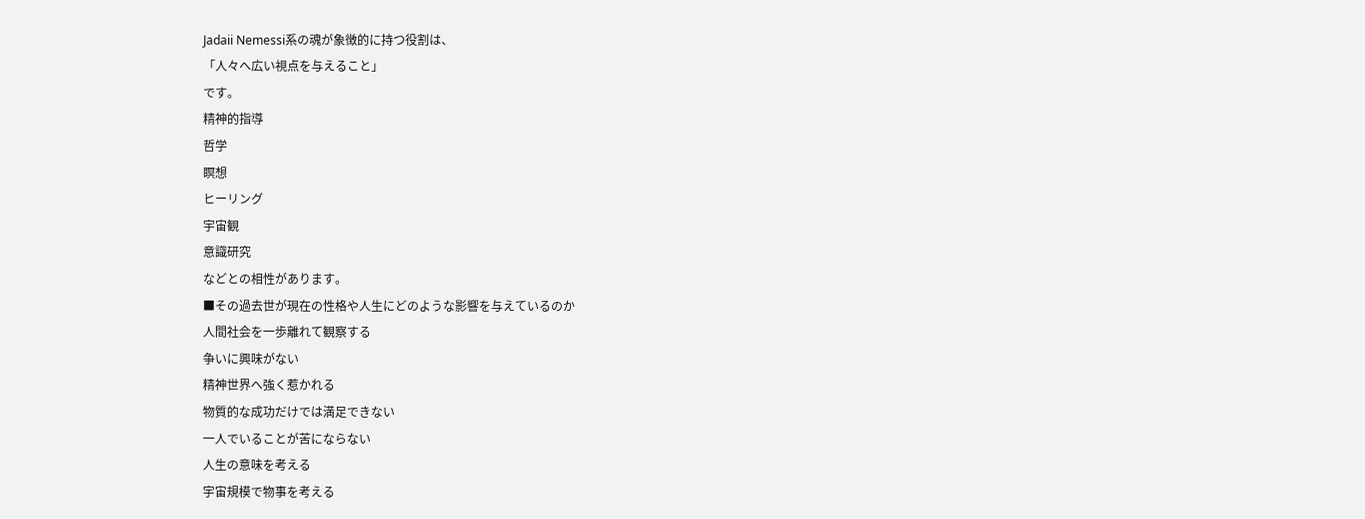Jadaii Nemessi系の魂が象徴的に持つ役割は、
「人々へ広い視点を与えること」
です。
精神的指導
哲学
瞑想
ヒーリング
宇宙観
意識研究
などとの相性があります。
■その過去世が現在の性格や人生にどのような影響を与えているのか
人間社会を一歩離れて観察する
争いに興味がない
精神世界へ強く惹かれる
物質的な成功だけでは満足できない
一人でいることが苦にならない
人生の意味を考える
宇宙規模で物事を考える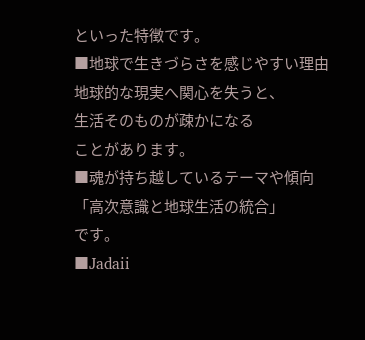といった特徴です。
■地球で生きづらさを感じやすい理由
地球的な現実へ関心を失うと、
生活そのものが疎かになる
ことがあります。
■魂が持ち越しているテーマや傾向
「高次意識と地球生活の統合」
です。
■Jadaii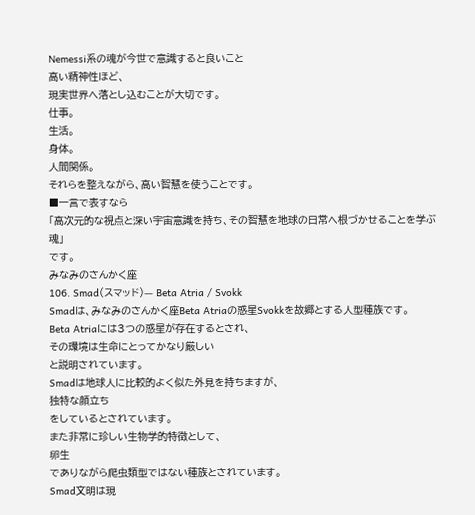Nemessi系の魂が今世で意識すると良いこと
高い精神性ほど、
現実世界へ落とし込むことが大切です。
仕事。
生活。
身体。
人間関係。
それらを整えながら、高い智慧を使うことです。
■一言で表すなら
「高次元的な視点と深い宇宙意識を持ち、その智慧を地球の日常へ根づかせることを学ぶ魂」
です。
みなみのさんかく座
106. Smad(スマッド)— Beta Atria / Svokk
Smadは、みなみのさんかく座Beta Atriaの惑星Svokkを故郷とする人型種族です。
Beta Atriaには3つの惑星が存在するとされ、
その環境は生命にとってかなり厳しい
と説明されています。
Smadは地球人に比較的よく似た外見を持ちますが、
独特な顔立ち
をしているとされています。
また非常に珍しい生物学的特徴として、
卵生
でありながら爬虫類型ではない種族とされています。
Smad文明は現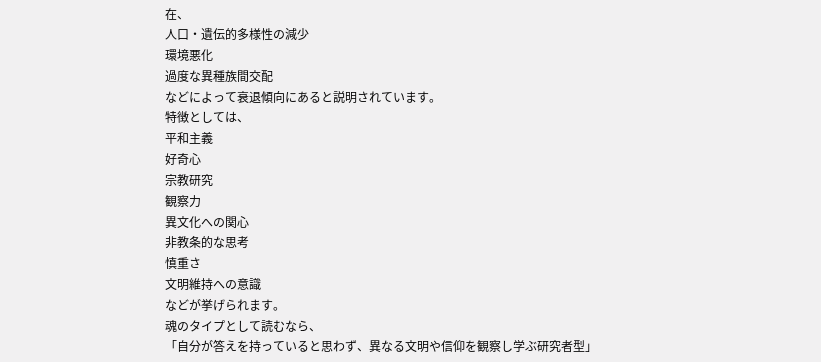在、
人口・遺伝的多様性の減少
環境悪化
過度な異種族間交配
などによって衰退傾向にあると説明されています。
特徴としては、
平和主義
好奇心
宗教研究
観察力
異文化への関心
非教条的な思考
慎重さ
文明維持への意識
などが挙げられます。
魂のタイプとして読むなら、
「自分が答えを持っていると思わず、異なる文明や信仰を観察し学ぶ研究者型」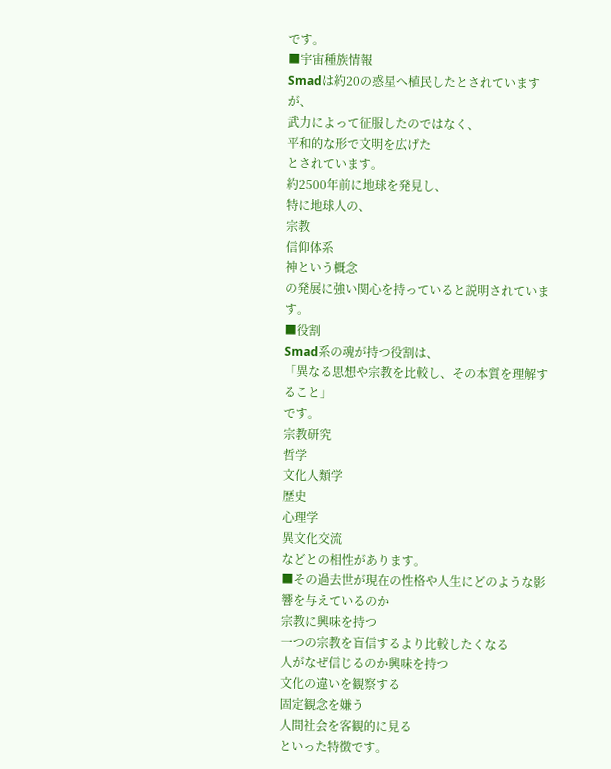です。
■宇宙種族情報
Smadは約20の惑星へ植民したとされていますが、
武力によって征服したのではなく、
平和的な形で文明を広げた
とされています。
約2500年前に地球を発見し、
特に地球人の、
宗教
信仰体系
神という概念
の発展に強い関心を持っていると説明されています。
■役割
Smad系の魂が持つ役割は、
「異なる思想や宗教を比較し、その本質を理解すること」
です。
宗教研究
哲学
文化人類学
歴史
心理学
異文化交流
などとの相性があります。
■その過去世が現在の性格や人生にどのような影響を与えているのか
宗教に興味を持つ
一つの宗教を盲信するより比較したくなる
人がなぜ信じるのか興味を持つ
文化の違いを観察する
固定観念を嫌う
人間社会を客観的に見る
といった特徴です。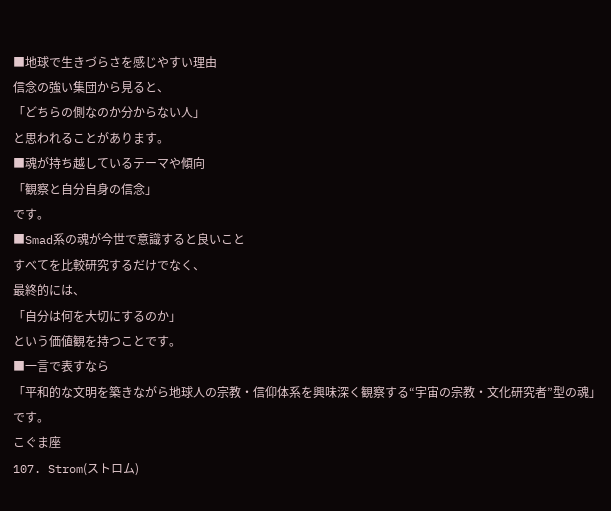■地球で生きづらさを感じやすい理由
信念の強い集団から見ると、
「どちらの側なのか分からない人」
と思われることがあります。
■魂が持ち越しているテーマや傾向
「観察と自分自身の信念」
です。
■Smad系の魂が今世で意識すると良いこと
すべてを比較研究するだけでなく、
最終的には、
「自分は何を大切にするのか」
という価値観を持つことです。
■一言で表すなら
「平和的な文明を築きながら地球人の宗教・信仰体系を興味深く観察する“宇宙の宗教・文化研究者”型の魂」
です。
こぐま座
107. Strom(ストロム)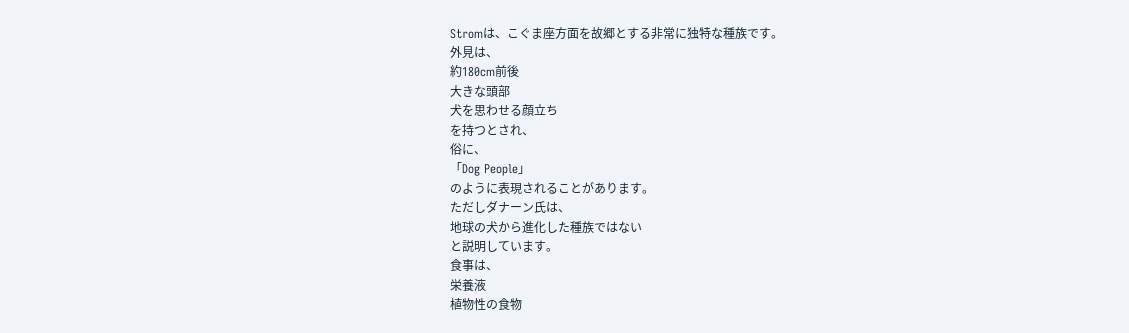Stromは、こぐま座方面を故郷とする非常に独特な種族です。
外見は、
約180cm前後
大きな頭部
犬を思わせる顔立ち
を持つとされ、
俗に、
「Dog People」
のように表現されることがあります。
ただしダナーン氏は、
地球の犬から進化した種族ではない
と説明しています。
食事は、
栄養液
植物性の食物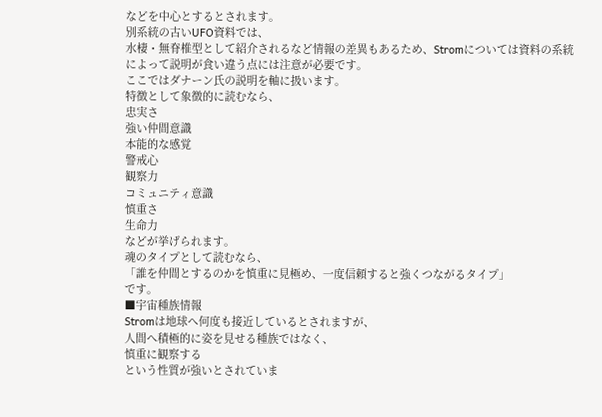などを中心とするとされます。
別系統の古いUFO資料では、
水棲・無脊椎型として紹介されるなど情報の差異もあるため、Stromについては資料の系統によって説明が食い違う点には注意が必要です。
ここではダナーン氏の説明を軸に扱います。
特徴として象徴的に読むなら、
忠実さ
強い仲間意識
本能的な感覚
警戒心
観察力
コミュニティ意識
慎重さ
生命力
などが挙げられます。
魂のタイプとして読むなら、
「誰を仲間とするのかを慎重に見極め、一度信頼すると強くつながるタイプ」
です。
■宇宙種族情報
Stromは地球へ何度も接近しているとされますが、
人間へ積極的に姿を見せる種族ではなく、
慎重に観察する
という性質が強いとされていま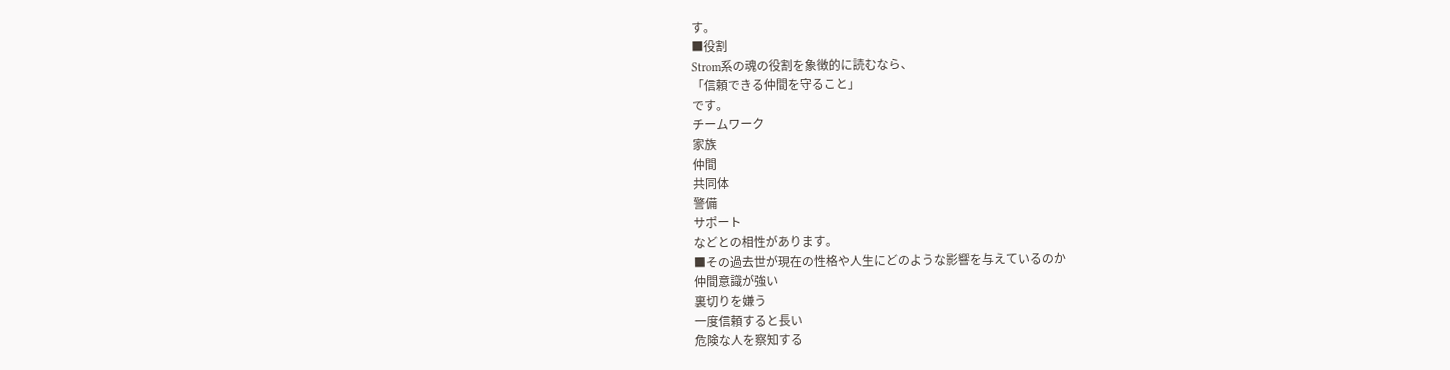す。
■役割
Strom系の魂の役割を象徴的に読むなら、
「信頼できる仲間を守ること」
です。
チームワーク
家族
仲間
共同体
警備
サポート
などとの相性があります。
■その過去世が現在の性格や人生にどのような影響を与えているのか
仲間意識が強い
裏切りを嫌う
一度信頼すると長い
危険な人を察知する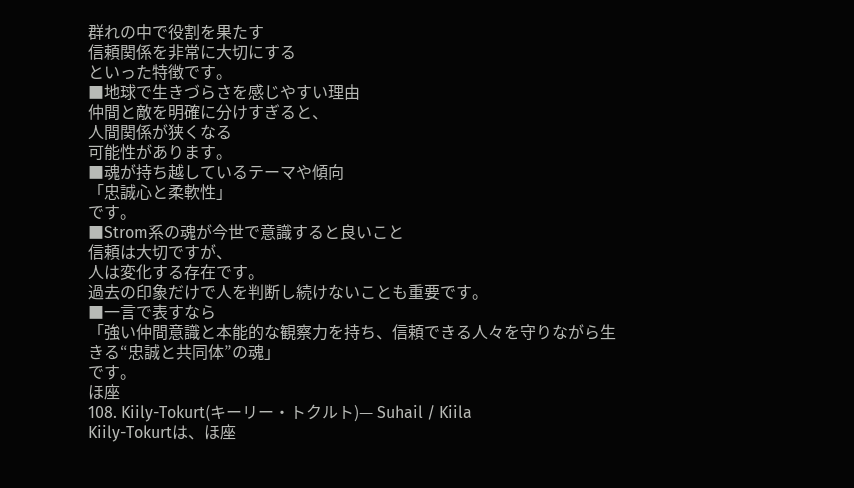群れの中で役割を果たす
信頼関係を非常に大切にする
といった特徴です。
■地球で生きづらさを感じやすい理由
仲間と敵を明確に分けすぎると、
人間関係が狭くなる
可能性があります。
■魂が持ち越しているテーマや傾向
「忠誠心と柔軟性」
です。
■Strom系の魂が今世で意識すると良いこと
信頼は大切ですが、
人は変化する存在です。
過去の印象だけで人を判断し続けないことも重要です。
■一言で表すなら
「強い仲間意識と本能的な観察力を持ち、信頼できる人々を守りながら生きる“忠誠と共同体”の魂」
です。
ほ座
108. Kiily-Tokurt(キーリー・トクルト)— Suhail / Kiila
Kiily-Tokurtは、ほ座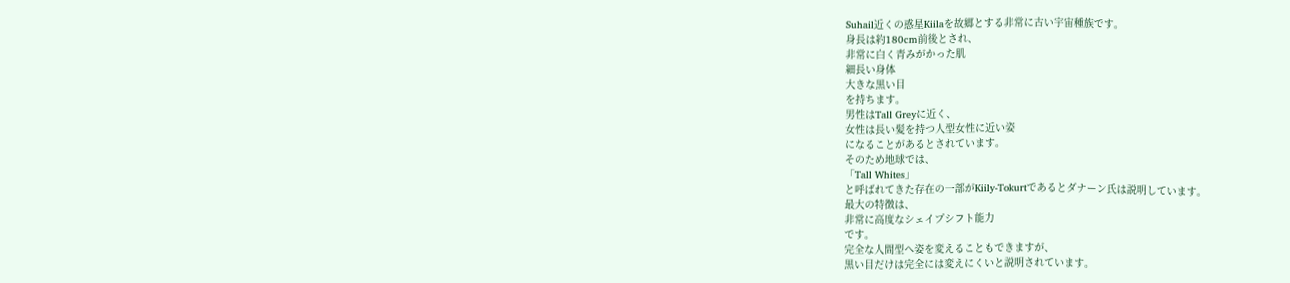Suhail近くの惑星Kiilaを故郷とする非常に古い宇宙種族です。
身長は約180cm前後とされ、
非常に白く青みがかった肌
細長い身体
大きな黒い目
を持ちます。
男性はTall Greyに近く、
女性は長い髪を持つ人型女性に近い姿
になることがあるとされています。
そのため地球では、
「Tall Whites」
と呼ばれてきた存在の一部がKiily-Tokurtであるとダナーン氏は説明しています。
最大の特徴は、
非常に高度なシェイプシフト能力
です。
完全な人間型へ姿を変えることもできますが、
黒い目だけは完全には変えにくいと説明されています。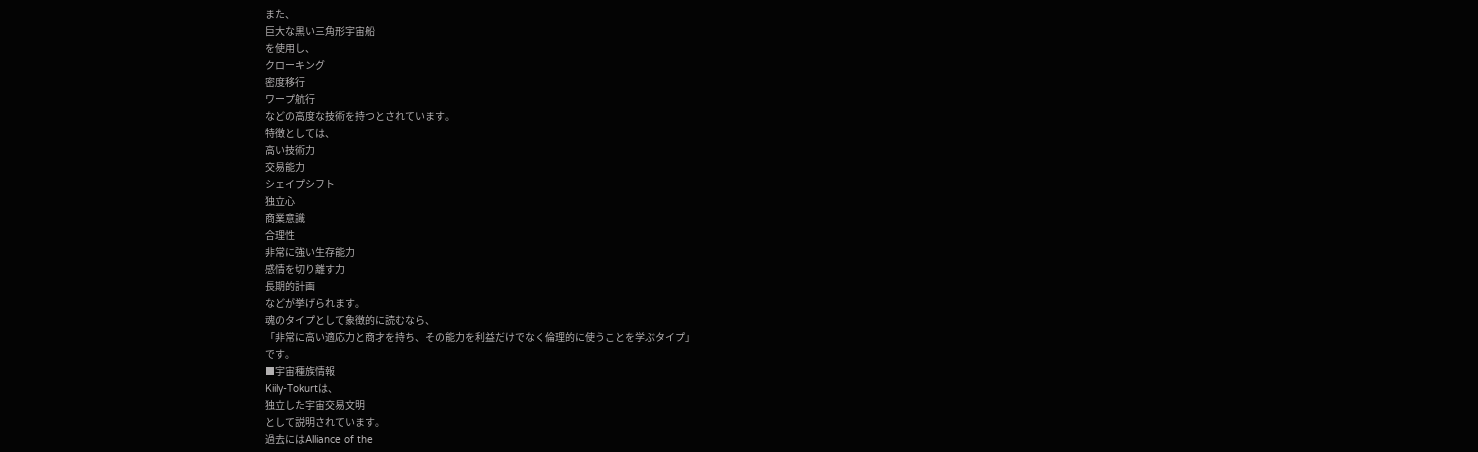また、
巨大な黒い三角形宇宙船
を使用し、
クローキング
密度移行
ワープ航行
などの高度な技術を持つとされています。
特徴としては、
高い技術力
交易能力
シェイプシフト
独立心
商業意識
合理性
非常に強い生存能力
感情を切り離す力
長期的計画
などが挙げられます。
魂のタイプとして象徴的に読むなら、
「非常に高い適応力と商才を持ち、その能力を利益だけでなく倫理的に使うことを学ぶタイプ」
です。
■宇宙種族情報
Kiily-Tokurtは、
独立した宇宙交易文明
として説明されています。
過去にはAlliance of the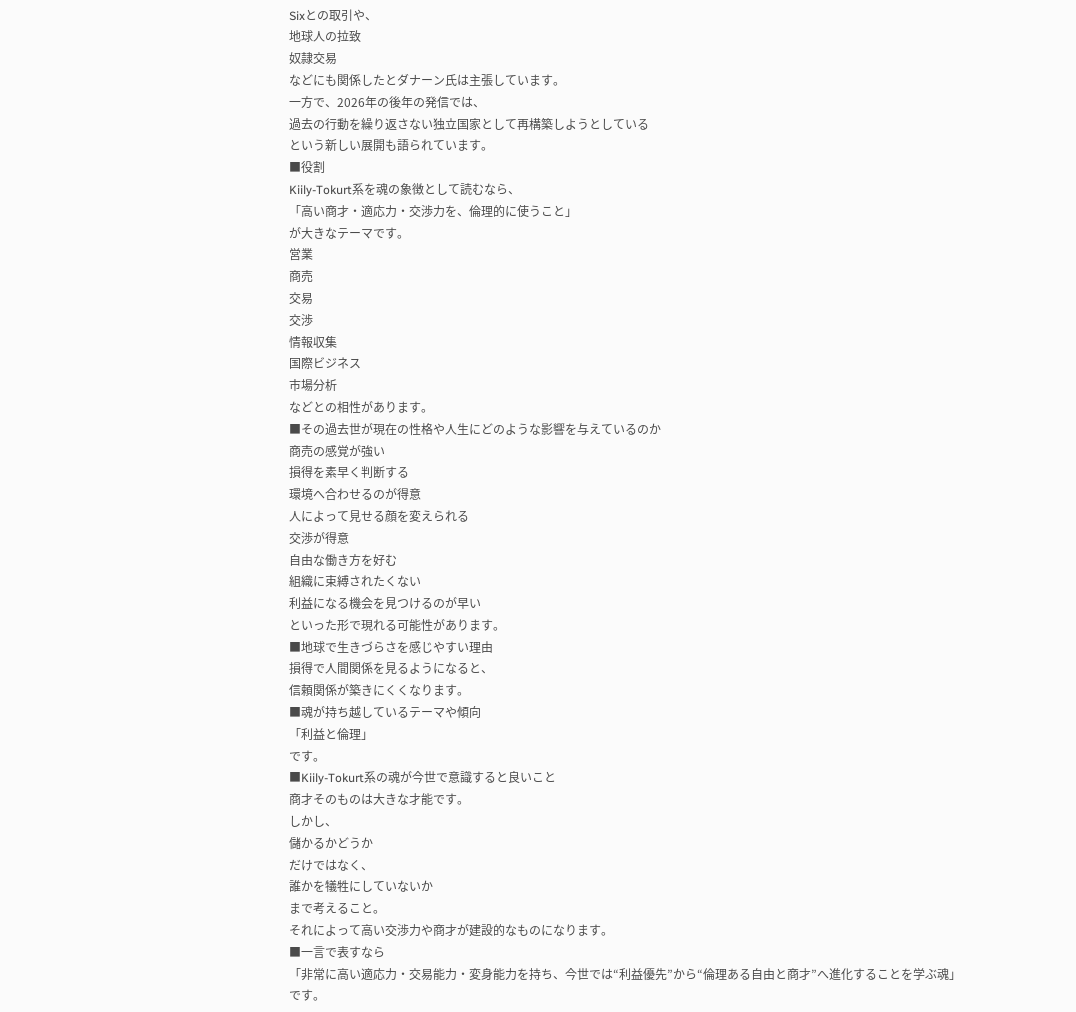Sixとの取引や、
地球人の拉致
奴隷交易
などにも関係したとダナーン氏は主張しています。
一方で、2026年の後年の発信では、
過去の行動を繰り返さない独立国家として再構築しようとしている
という新しい展開も語られています。
■役割
Kiily-Tokurt系を魂の象徴として読むなら、
「高い商才・適応力・交渉力を、倫理的に使うこと」
が大きなテーマです。
営業
商売
交易
交渉
情報収集
国際ビジネス
市場分析
などとの相性があります。
■その過去世が現在の性格や人生にどのような影響を与えているのか
商売の感覚が強い
損得を素早く判断する
環境へ合わせるのが得意
人によって見せる顔を変えられる
交渉が得意
自由な働き方を好む
組織に束縛されたくない
利益になる機会を見つけるのが早い
といった形で現れる可能性があります。
■地球で生きづらさを感じやすい理由
損得で人間関係を見るようになると、
信頼関係が築きにくくなります。
■魂が持ち越しているテーマや傾向
「利益と倫理」
です。
■Kiily-Tokurt系の魂が今世で意識すると良いこと
商才そのものは大きな才能です。
しかし、
儲かるかどうか
だけではなく、
誰かを犠牲にしていないか
まで考えること。
それによって高い交渉力や商才が建設的なものになります。
■一言で表すなら
「非常に高い適応力・交易能力・変身能力を持ち、今世では“利益優先”から“倫理ある自由と商才”へ進化することを学ぶ魂」
です。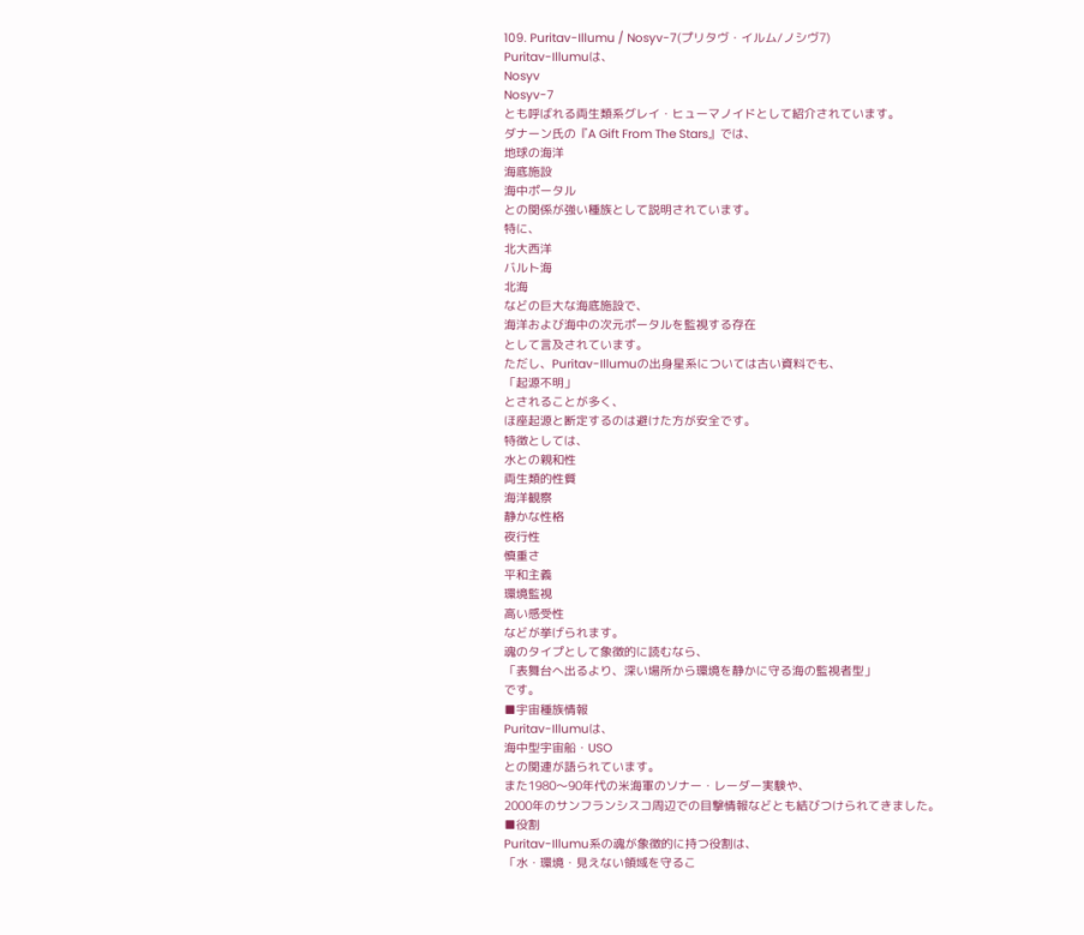109. Puritav-Illumu / Nosyv-7(プリタヴ・イルム/ノシヴ7)
Puritav-Illumuは、
Nosyv
Nosyv-7
とも呼ばれる両生類系グレイ・ヒューマノイドとして紹介されています。
ダナーン氏の『A Gift From The Stars』では、
地球の海洋
海底施設
海中ポータル
との関係が強い種族として説明されています。
特に、
北大西洋
バルト海
北海
などの巨大な海底施設で、
海洋および海中の次元ポータルを監視する存在
として言及されています。
ただし、Puritav-Illumuの出身星系については古い資料でも、
「起源不明」
とされることが多く、
ほ座起源と断定するのは避けた方が安全です。
特徴としては、
水との親和性
両生類的性質
海洋観察
静かな性格
夜行性
慎重さ
平和主義
環境監視
高い感受性
などが挙げられます。
魂のタイプとして象徴的に読むなら、
「表舞台へ出るより、深い場所から環境を静かに守る海の監視者型」
です。
■宇宙種族情報
Puritav-Illumuは、
海中型宇宙船・USO
との関連が語られています。
また1980〜90年代の米海軍のソナー・レーダー実験や、
2000年のサンフランシスコ周辺での目撃情報などとも結びつけられてきました。
■役割
Puritav-Illumu系の魂が象徴的に持つ役割は、
「水・環境・見えない領域を守るこ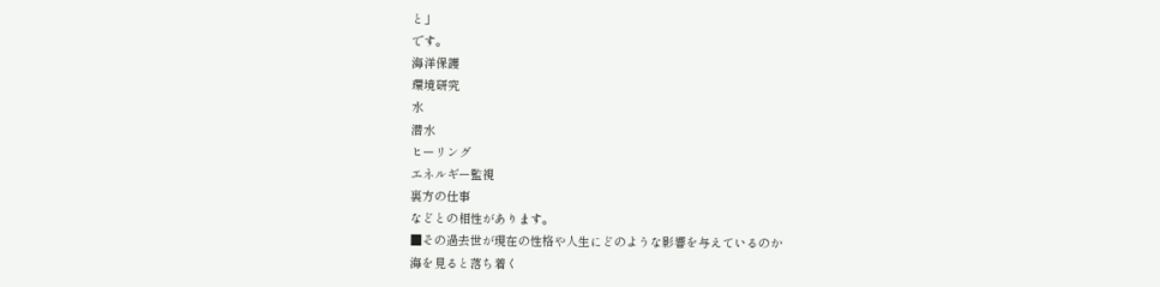と」
です。
海洋保護
環境研究
水
潜水
ヒーリング
エネルギー監視
裏方の仕事
などとの相性があります。
■その過去世が現在の性格や人生にどのような影響を与えているのか
海を見ると落ち着く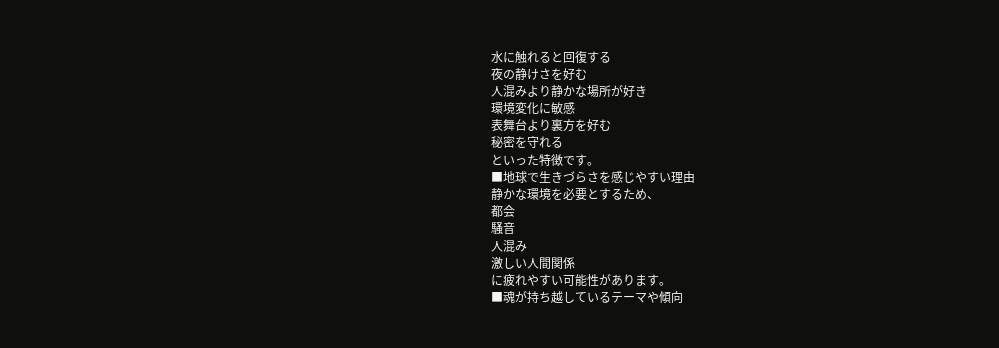水に触れると回復する
夜の静けさを好む
人混みより静かな場所が好き
環境変化に敏感
表舞台より裏方を好む
秘密を守れる
といった特徴です。
■地球で生きづらさを感じやすい理由
静かな環境を必要とするため、
都会
騒音
人混み
激しい人間関係
に疲れやすい可能性があります。
■魂が持ち越しているテーマや傾向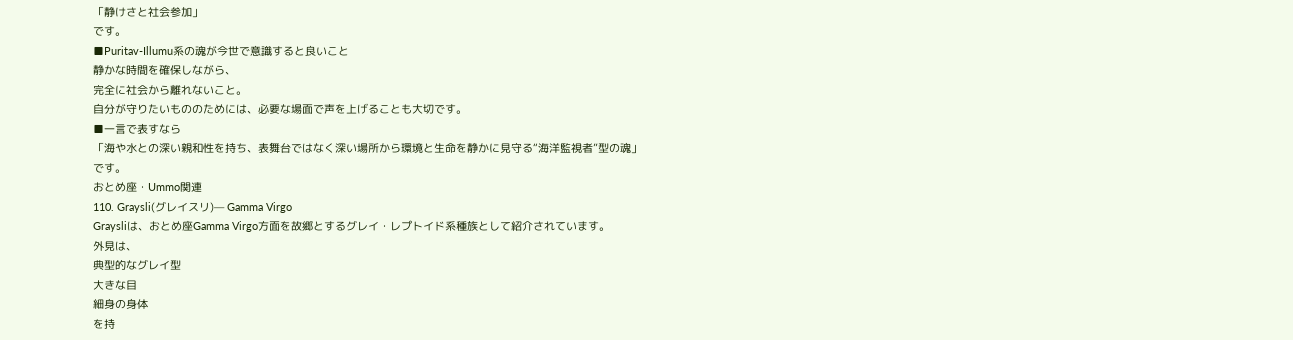「静けさと社会参加」
です。
■Puritav-Illumu系の魂が今世で意識すると良いこと
静かな時間を確保しながら、
完全に社会から離れないこと。
自分が守りたいもののためには、必要な場面で声を上げることも大切です。
■一言で表すなら
「海や水との深い親和性を持ち、表舞台ではなく深い場所から環境と生命を静かに見守る“海洋監視者”型の魂」
です。
おとめ座・Ummo関連
110. Graysli(グレイスリ)— Gamma Virgo
Graysliは、おとめ座Gamma Virgo方面を故郷とするグレイ・レプトイド系種族として紹介されています。
外見は、
典型的なグレイ型
大きな目
細身の身体
を持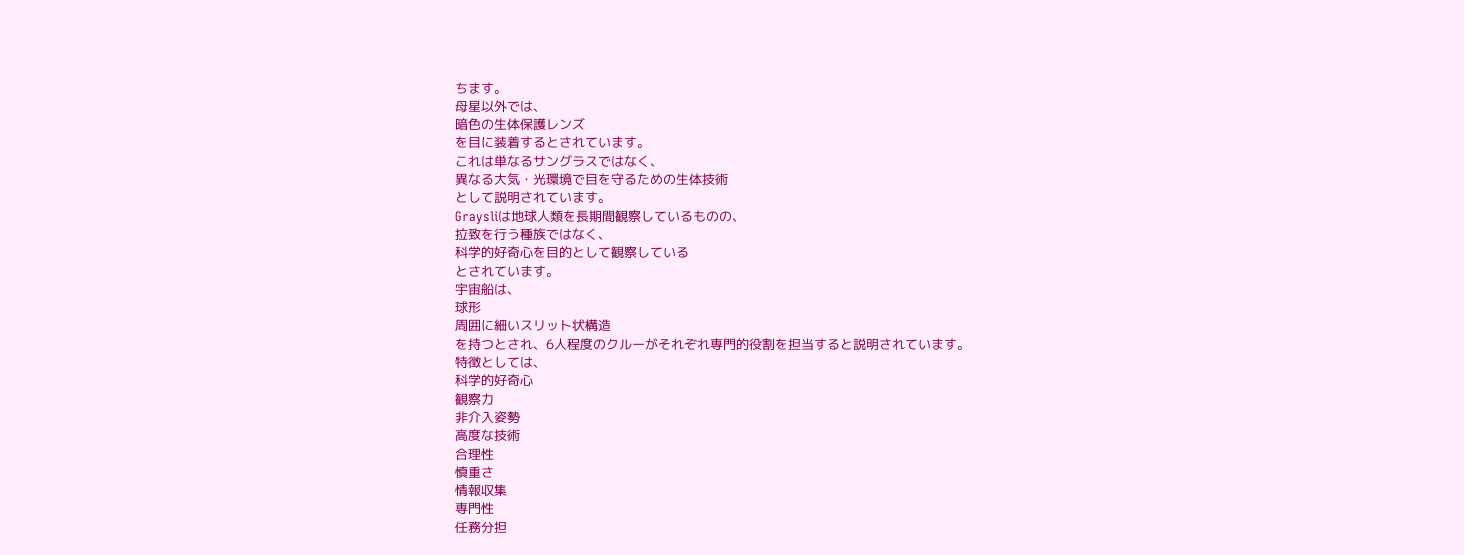ちます。
母星以外では、
暗色の生体保護レンズ
を目に装着するとされています。
これは単なるサングラスではなく、
異なる大気・光環境で目を守るための生体技術
として説明されています。
Graysliは地球人類を長期間観察しているものの、
拉致を行う種族ではなく、
科学的好奇心を目的として観察している
とされています。
宇宙船は、
球形
周囲に細いスリット状構造
を持つとされ、6人程度のクルーがそれぞれ専門的役割を担当すると説明されています。
特徴としては、
科学的好奇心
観察力
非介入姿勢
高度な技術
合理性
慎重さ
情報収集
専門性
任務分担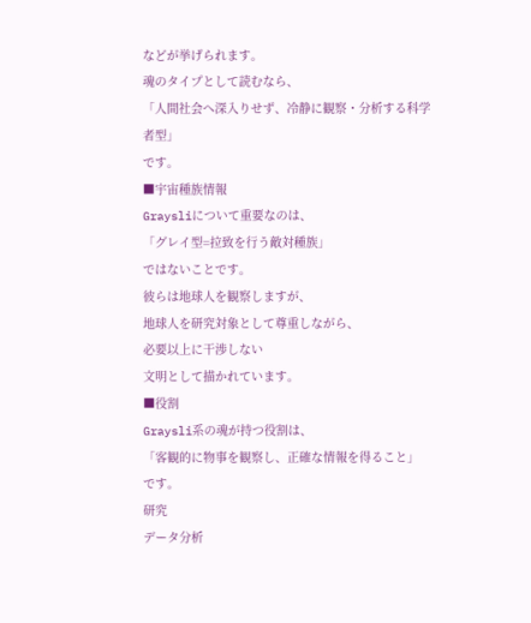などが挙げられます。
魂のタイプとして読むなら、
「人間社会へ深入りせず、冷静に観察・分析する科学者型」
です。
■宇宙種族情報
Graysliについて重要なのは、
「グレイ型=拉致を行う敵対種族」
ではないことです。
彼らは地球人を観察しますが、
地球人を研究対象として尊重しながら、
必要以上に干渉しない
文明として描かれています。
■役割
Graysli系の魂が持つ役割は、
「客観的に物事を観察し、正確な情報を得ること」
です。
研究
データ分析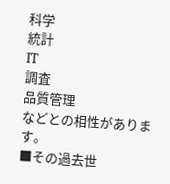科学
統計
IT
調査
品質管理
などとの相性があります。
■その過去世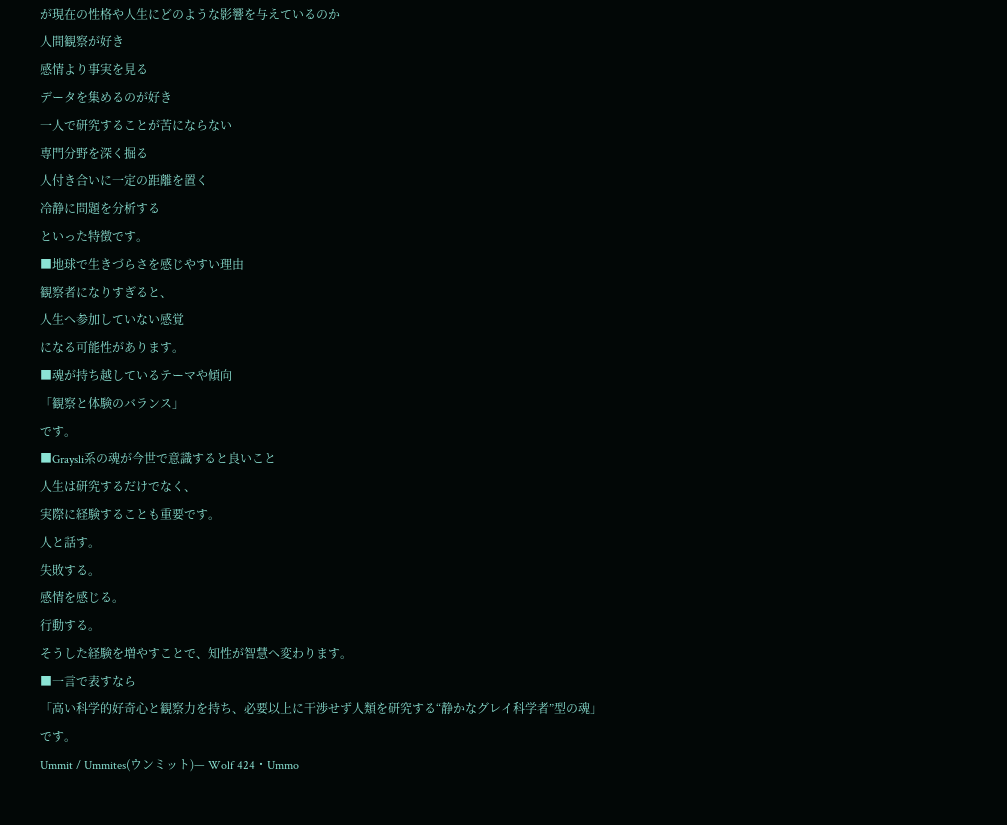が現在の性格や人生にどのような影響を与えているのか
人間観察が好き
感情より事実を見る
データを集めるのが好き
一人で研究することが苦にならない
専門分野を深く掘る
人付き合いに一定の距離を置く
冷静に問題を分析する
といった特徴です。
■地球で生きづらさを感じやすい理由
観察者になりすぎると、
人生へ参加していない感覚
になる可能性があります。
■魂が持ち越しているテーマや傾向
「観察と体験のバランス」
です。
■Graysli系の魂が今世で意識すると良いこと
人生は研究するだけでなく、
実際に経験することも重要です。
人と話す。
失敗する。
感情を感じる。
行動する。
そうした経験を増やすことで、知性が智慧へ変わります。
■一言で表すなら
「高い科学的好奇心と観察力を持ち、必要以上に干渉せず人類を研究する“静かなグレイ科学者”型の魂」
です。
Ummit / Ummites(ウンミット)— Wolf 424・Ummo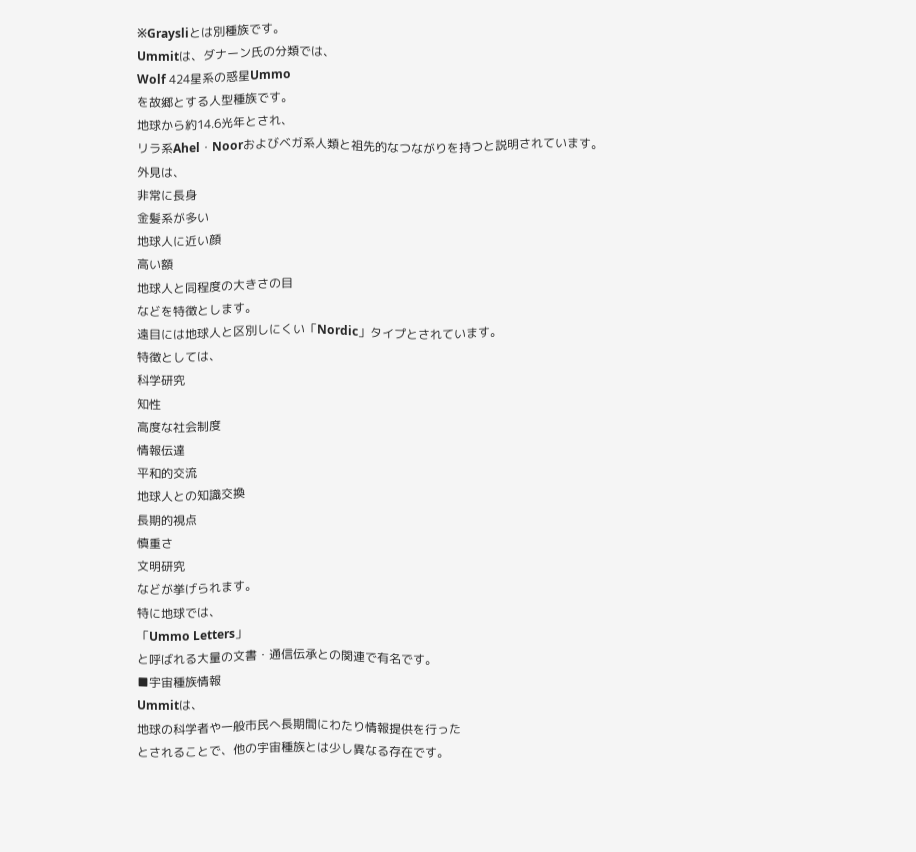※Graysliとは別種族です。
Ummitは、ダナーン氏の分類では、
Wolf 424星系の惑星Ummo
を故郷とする人型種族です。
地球から約14.6光年とされ、
リラ系Ahel・Noorおよびベガ系人類と祖先的なつながりを持つと説明されています。
外見は、
非常に長身
金髪系が多い
地球人に近い顔
高い額
地球人と同程度の大きさの目
などを特徴とします。
遠目には地球人と区別しにくい「Nordic」タイプとされています。
特徴としては、
科学研究
知性
高度な社会制度
情報伝達
平和的交流
地球人との知識交換
長期的視点
慎重さ
文明研究
などが挙げられます。
特に地球では、
「Ummo Letters」
と呼ばれる大量の文書・通信伝承との関連で有名です。
■宇宙種族情報
Ummitは、
地球の科学者や一般市民へ長期間にわたり情報提供を行った
とされることで、他の宇宙種族とは少し異なる存在です。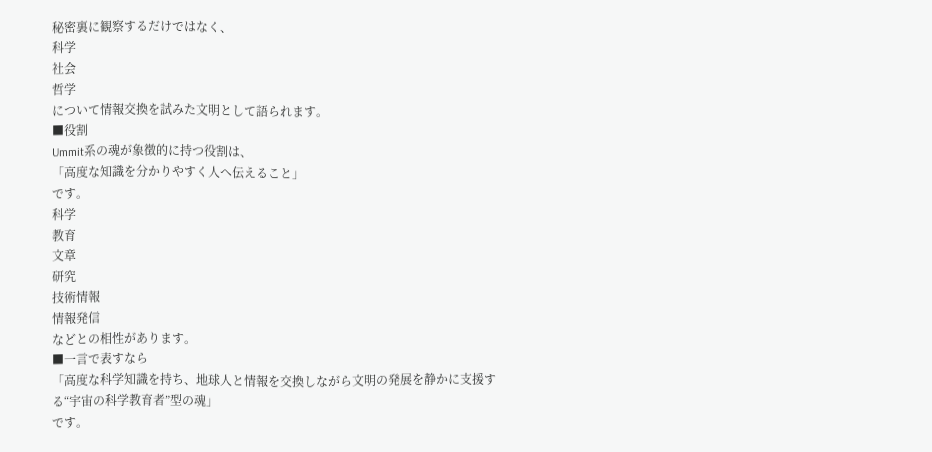秘密裏に観察するだけではなく、
科学
社会
哲学
について情報交換を試みた文明として語られます。
■役割
Ummit系の魂が象徴的に持つ役割は、
「高度な知識を分かりやすく人へ伝えること」
です。
科学
教育
文章
研究
技術情報
情報発信
などとの相性があります。
■一言で表すなら
「高度な科学知識を持ち、地球人と情報を交換しながら文明の発展を静かに支援する“宇宙の科学教育者”型の魂」
です。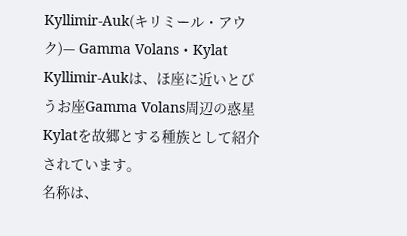Kyllimir-Auk(キリミール・アウク)— Gamma Volans・Kylat
Kyllimir-Aukは、ほ座に近いとびうお座Gamma Volans周辺の惑星Kylatを故郷とする種族として紹介されています。
名称は、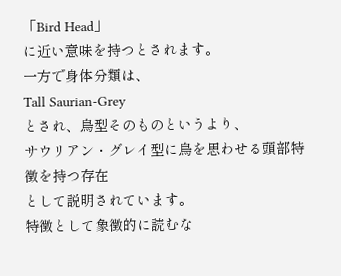「Bird Head」
に近い意味を持つとされます。
一方で身体分類は、
Tall Saurian-Grey
とされ、鳥型そのものというより、
サウリアン・グレイ型に鳥を思わせる頭部特徴を持つ存在
として説明されています。
特徴として象徴的に読むな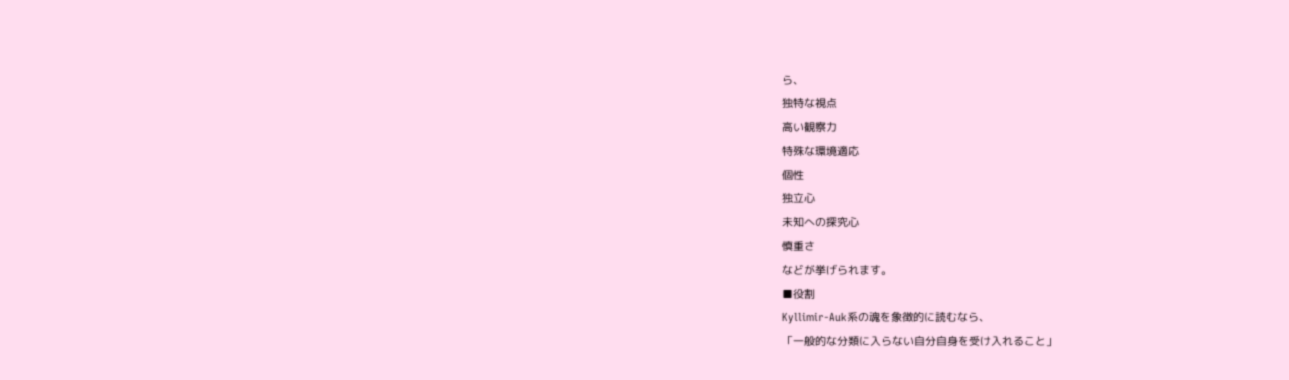ら、
独特な視点
高い観察力
特殊な環境適応
個性
独立心
未知への探究心
慎重さ
などが挙げられます。
■役割
Kyllimir-Auk系の魂を象徴的に読むなら、
「一般的な分類に入らない自分自身を受け入れること」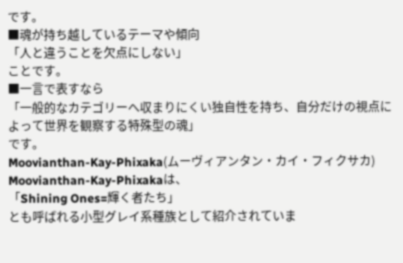です。
■魂が持ち越しているテーマや傾向
「人と違うことを欠点にしない」
ことです。
■一言で表すなら
「一般的なカテゴリーへ収まりにくい独自性を持ち、自分だけの視点によって世界を観察する特殊型の魂」
です。
Moovianthan-Kay-Phixaka(ムーヴィアンタン・カイ・フィクサカ)
Moovianthan-Kay-Phixakaは、
「Shining Ones=輝く者たち」
とも呼ばれる小型グレイ系種族として紹介されていま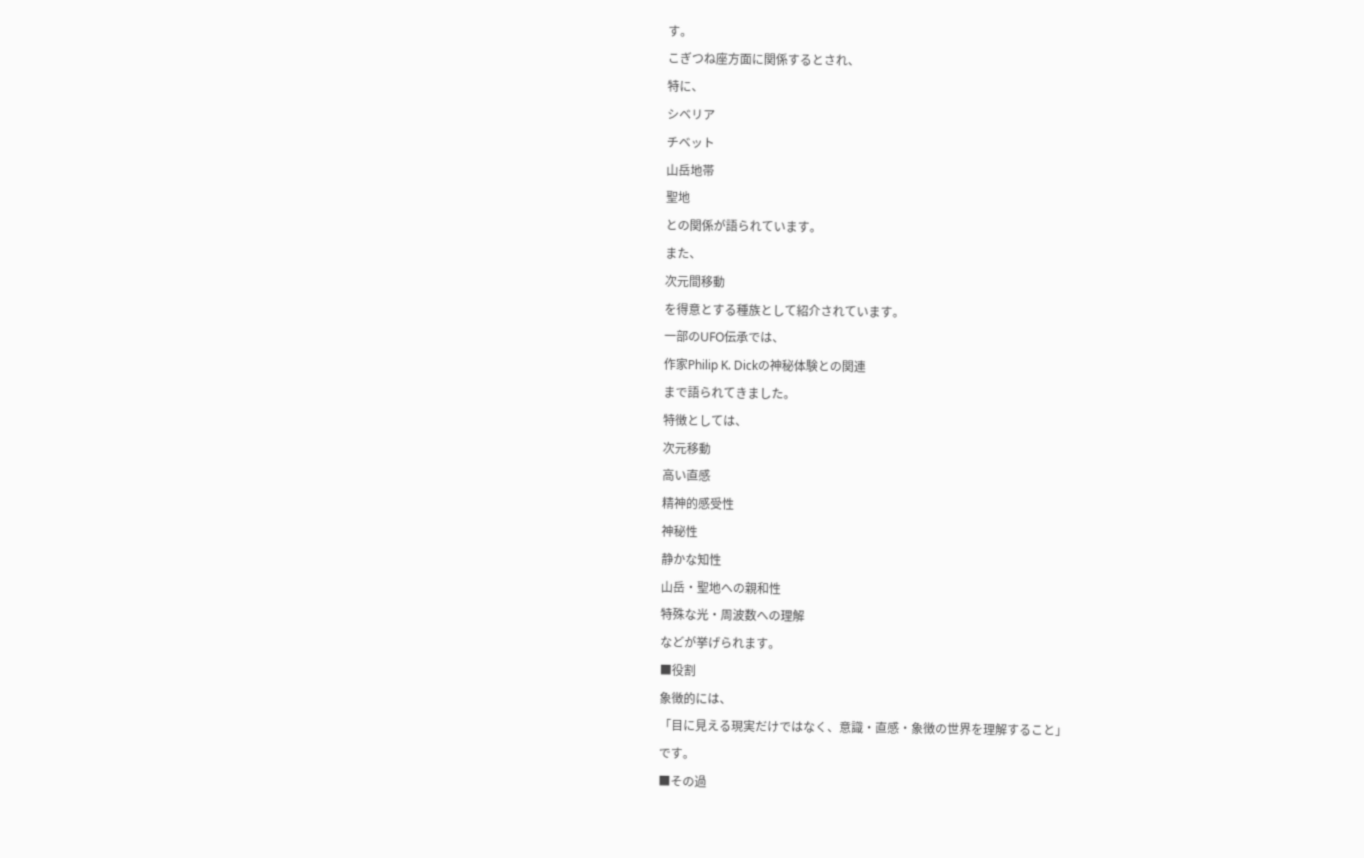す。
こぎつね座方面に関係するとされ、
特に、
シベリア
チベット
山岳地帯
聖地
との関係が語られています。
また、
次元間移動
を得意とする種族として紹介されています。
一部のUFO伝承では、
作家Philip K. Dickの神秘体験との関連
まで語られてきました。
特徴としては、
次元移動
高い直感
精神的感受性
神秘性
静かな知性
山岳・聖地への親和性
特殊な光・周波数への理解
などが挙げられます。
■役割
象徴的には、
「目に見える現実だけではなく、意識・直感・象徴の世界を理解すること」
です。
■その過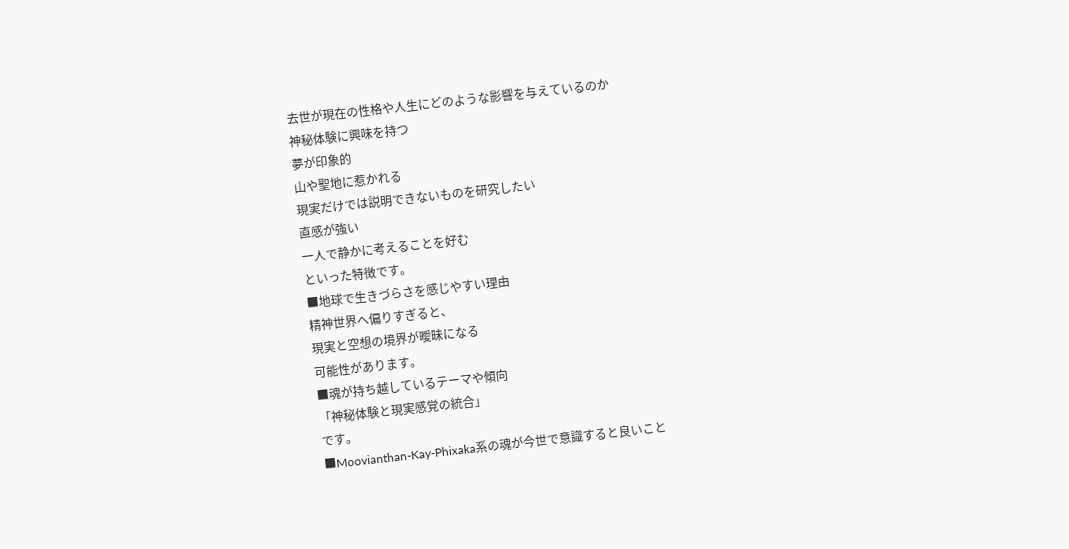去世が現在の性格や人生にどのような影響を与えているのか
神秘体験に興味を持つ
夢が印象的
山や聖地に惹かれる
現実だけでは説明できないものを研究したい
直感が強い
一人で静かに考えることを好む
といった特徴です。
■地球で生きづらさを感じやすい理由
精神世界へ偏りすぎると、
現実と空想の境界が曖昧になる
可能性があります。
■魂が持ち越しているテーマや傾向
「神秘体験と現実感覚の統合」
です。
■Moovianthan-Kay-Phixaka系の魂が今世で意識すると良いこと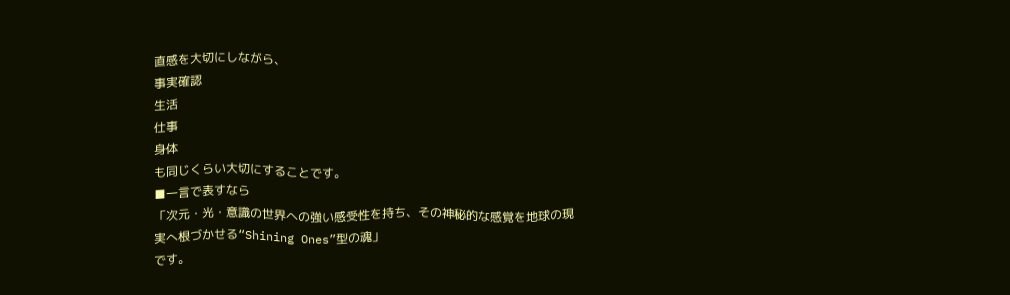直感を大切にしながら、
事実確認
生活
仕事
身体
も同じくらい大切にすることです。
■一言で表すなら
「次元・光・意識の世界への強い感受性を持ち、その神秘的な感覚を地球の現実へ根づかせる“Shining Ones”型の魂」
です。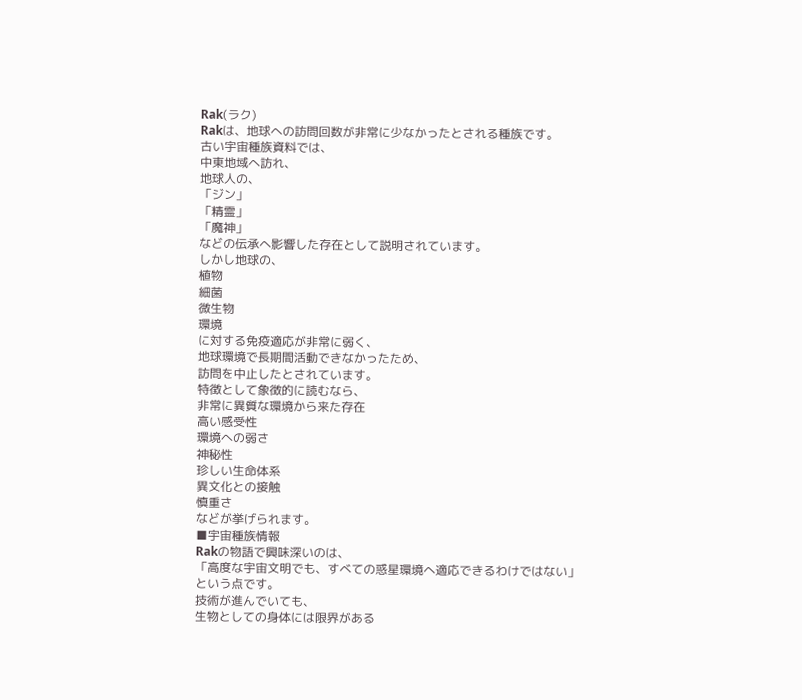Rak(ラク)
Rakは、地球への訪問回数が非常に少なかったとされる種族です。
古い宇宙種族資料では、
中東地域へ訪れ、
地球人の、
「ジン」
「精霊」
「魔神」
などの伝承へ影響した存在として説明されています。
しかし地球の、
植物
細菌
微生物
環境
に対する免疫適応が非常に弱く、
地球環境で長期間活動できなかったため、
訪問を中止したとされています。
特徴として象徴的に読むなら、
非常に異質な環境から来た存在
高い感受性
環境への弱さ
神秘性
珍しい生命体系
異文化との接触
慎重さ
などが挙げられます。
■宇宙種族情報
Rakの物語で興味深いのは、
「高度な宇宙文明でも、すべての惑星環境へ適応できるわけではない」
という点です。
技術が進んでいても、
生物としての身体には限界がある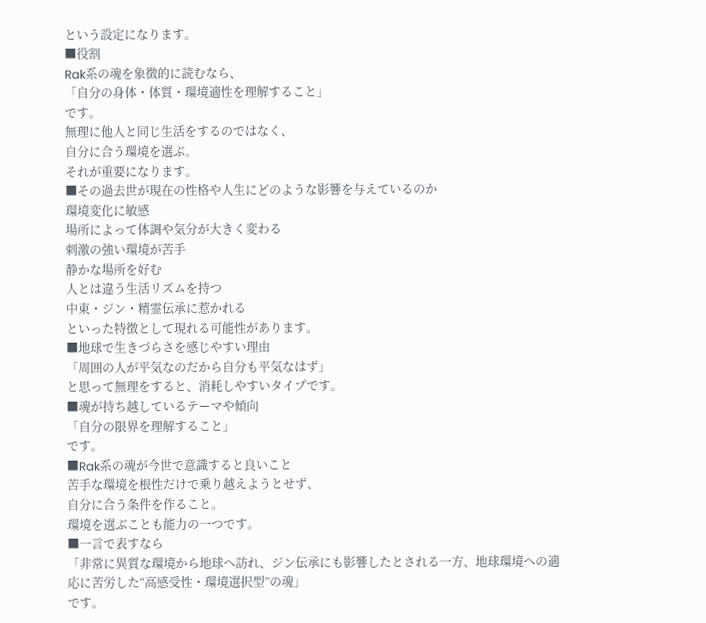という設定になります。
■役割
Rak系の魂を象徴的に読むなら、
「自分の身体・体質・環境適性を理解すること」
です。
無理に他人と同じ生活をするのではなく、
自分に合う環境を選ぶ。
それが重要になります。
■その過去世が現在の性格や人生にどのような影響を与えているのか
環境変化に敏感
場所によって体調や気分が大きく変わる
刺激の強い環境が苦手
静かな場所を好む
人とは違う生活リズムを持つ
中東・ジン・精霊伝承に惹かれる
といった特徴として現れる可能性があります。
■地球で生きづらさを感じやすい理由
「周囲の人が平気なのだから自分も平気なはず」
と思って無理をすると、消耗しやすいタイプです。
■魂が持ち越しているテーマや傾向
「自分の限界を理解すること」
です。
■Rak系の魂が今世で意識すると良いこと
苦手な環境を根性だけで乗り越えようとせず、
自分に合う条件を作ること。
環境を選ぶことも能力の一つです。
■一言で表すなら
「非常に異質な環境から地球へ訪れ、ジン伝承にも影響したとされる一方、地球環境への適応に苦労した“高感受性・環境選択型”の魂」
です。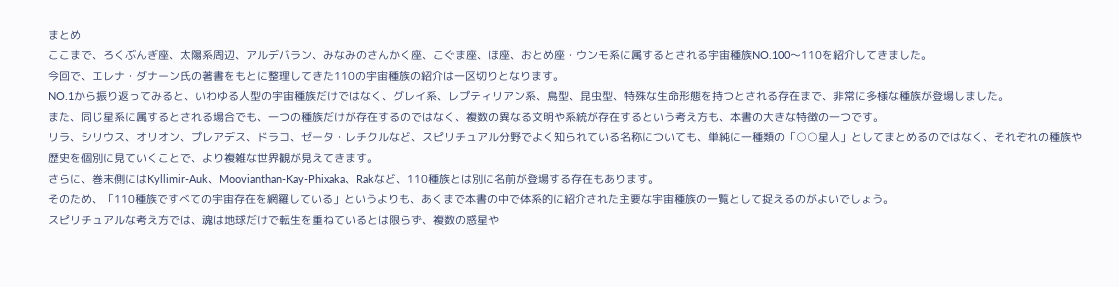まとめ
ここまで、ろくぶんぎ座、太陽系周辺、アルデバラン、みなみのさんかく座、こぐま座、ほ座、おとめ座・ウンモ系に属するとされる宇宙種族NO.100〜110を紹介してきました。
今回で、エレナ・ダナーン氏の著書をもとに整理してきた110の宇宙種族の紹介は一区切りとなります。
NO.1から振り返ってみると、いわゆる人型の宇宙種族だけではなく、グレイ系、レプティリアン系、鳥型、昆虫型、特殊な生命形態を持つとされる存在まで、非常に多様な種族が登場しました。
また、同じ星系に属するとされる場合でも、一つの種族だけが存在するのではなく、複数の異なる文明や系統が存在するという考え方も、本書の大きな特徴の一つです。
リラ、シリウス、オリオン、プレアデス、ドラコ、ゼータ・レチクルなど、スピリチュアル分野でよく知られている名称についても、単純に一種類の「○○星人」としてまとめるのではなく、それぞれの種族や歴史を個別に見ていくことで、より複雑な世界観が見えてきます。
さらに、巻末側にはKyllimir-Auk、Moovianthan-Kay-Phixaka、Rakなど、110種族とは別に名前が登場する存在もあります。
そのため、「110種族ですべての宇宙存在を網羅している」というよりも、あくまで本書の中で体系的に紹介された主要な宇宙種族の一覧として捉えるのがよいでしょう。
スピリチュアルな考え方では、魂は地球だけで転生を重ねているとは限らず、複数の惑星や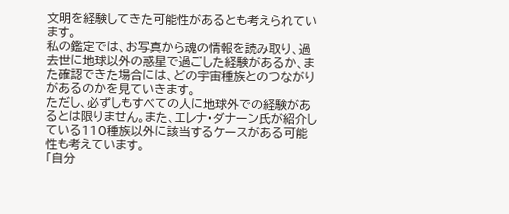文明を経験してきた可能性があるとも考えられています。
私の鑑定では、お写真から魂の情報を読み取り、過去世に地球以外の惑星で過ごした経験があるか、また確認できた場合には、どの宇宙種族とのつながりがあるのかを見ていきます。
ただし、必ずしもすべての人に地球外での経験があるとは限りません。また、エレナ・ダナーン氏が紹介している110種族以外に該当するケースがある可能性も考えています。
「自分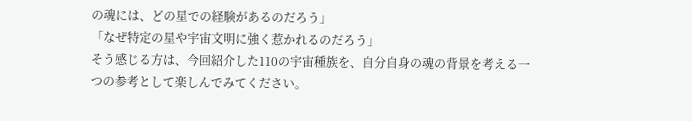の魂には、どの星での経験があるのだろう」
「なぜ特定の星や宇宙文明に強く惹かれるのだろう」
そう感じる方は、今回紹介した110の宇宙種族を、自分自身の魂の背景を考える一つの参考として楽しんでみてください。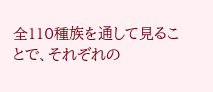全110種族を通して見ることで、それぞれの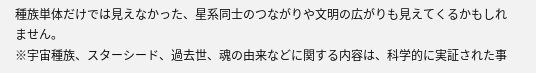種族単体だけでは見えなかった、星系同士のつながりや文明の広がりも見えてくるかもしれません。
※宇宙種族、スターシード、過去世、魂の由来などに関する内容は、科学的に実証された事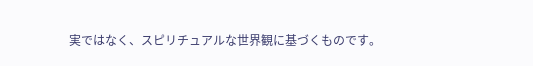実ではなく、スピリチュアルな世界観に基づくものです。